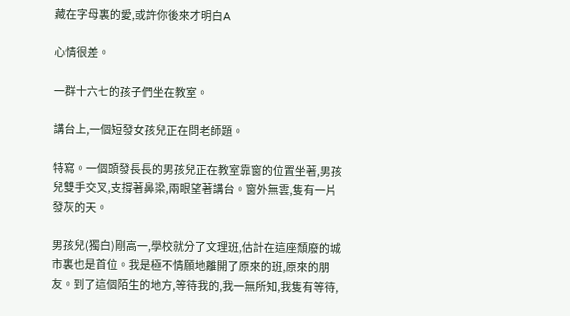藏在字母裏的愛,或許你後來才明白A

心情很差。

一群十六七的孩子們坐在教室。

講台上,一個短發女孩兒正在問老師題。

特寫。一個頭發長長的男孩兒正在教室靠窗的位置坐著,男孩兒雙手交叉,支撐著鼻梁,兩眼望著講台。窗外無雲,隻有一片發灰的天。

男孩兒(獨白)剛高一,學校就分了文理班,估計在這座頹廢的城市裏也是首位。我是極不情願地離開了原來的班,原來的朋友。到了這個陌生的地方,等待我的,我一無所知,我隻有等待,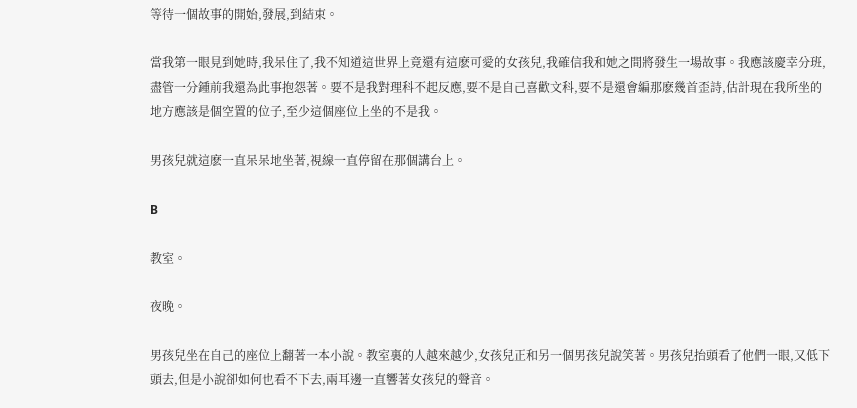等待一個故事的開始,發展,到結束。

當我第一眼見到她時,我呆住了,我不知道這世界上竟還有這麽可愛的女孩兒,我確信我和她之間將發生一場故事。我應該慶幸分班,盡管一分鍾前我還為此事抱怨著。要不是我對理科不起反應,要不是自己喜歡文科,要不是還會編那麽幾首歪詩,估計現在我所坐的地方應該是個空置的位子,至少這個座位上坐的不是我。

男孩兒就這麽一直呆呆地坐著,視線一直停留在那個講台上。

B

教室。

夜晚。

男孩兒坐在自己的座位上翻著一本小說。教室裏的人越來越少,女孩兒正和另一個男孩兒說笑著。男孩兒抬頭看了他們一眼,又低下頭去,但是小說卻如何也看不下去,兩耳邊一直響著女孩兒的聲音。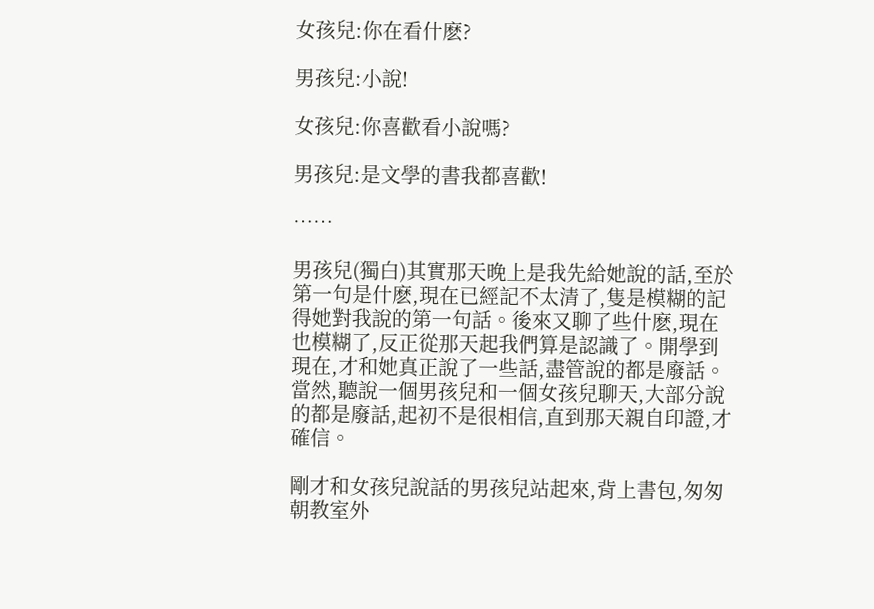女孩兒:你在看什麽?

男孩兒:小說!

女孩兒:你喜歡看小說嗎?

男孩兒:是文學的書我都喜歡!

……

男孩兒(獨白)其實那天晚上是我先給她說的話,至於第一句是什麽,現在已經記不太清了,隻是模糊的記得她對我說的第一句話。後來又聊了些什麽,現在也模糊了,反正從那天起我們算是認識了。開學到現在,才和她真正說了一些話,盡管說的都是廢話。當然,聽說一個男孩兒和一個女孩兒聊天,大部分說的都是廢話,起初不是很相信,直到那天親自印證,才確信。

剛才和女孩兒說話的男孩兒站起來,背上書包,匆匆朝教室外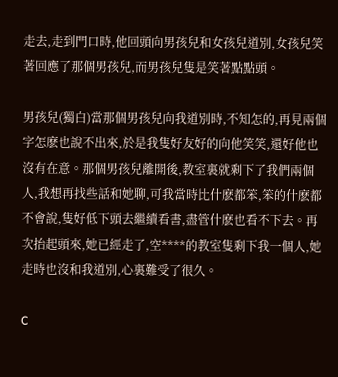走去,走到門口時,他回頭向男孩兒和女孩兒道別,女孩兒笑著回應了那個男孩兒,而男孩兒隻是笑著點點頭。

男孩兒(獨白)當那個男孩兒向我道別時,不知怎的,再見兩個字怎麽也說不出來,於是我隻好友好的向他笑笑,還好他也沒有在意。那個男孩兒離開後,教室裏就剩下了我們兩個人,我想再找些話和她聊,可我當時比什麽都笨,笨的什麽都不會說,隻好低下頭去繼續看書,盡管什麽也看不下去。再次抬起頭來,她已經走了,空****的教室隻剩下我一個人,她走時也沒和我道別,心裏難受了很久。

C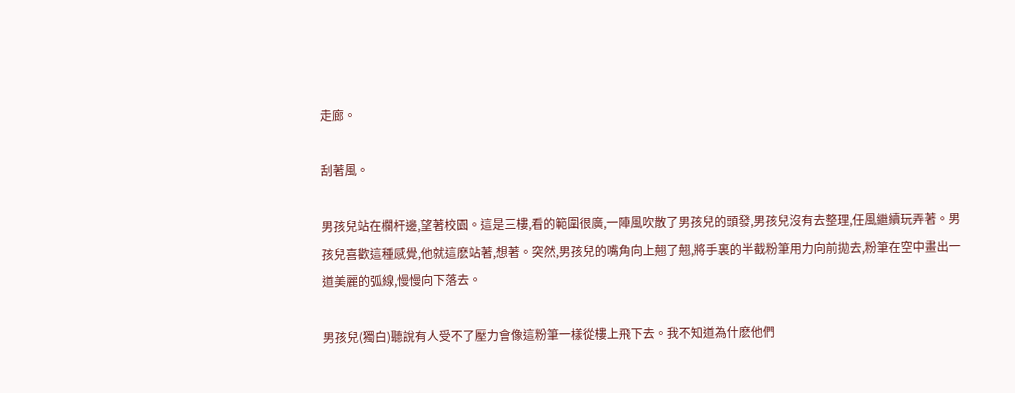走廊。

刮著風。

男孩兒站在欄杆邊,望著校園。這是三樓,看的範圍很廣,一陣風吹散了男孩兒的頭發,男孩兒沒有去整理,任風繼續玩弄著。男孩兒喜歡這種感覺,他就這麽站著,想著。突然,男孩兒的嘴角向上翹了翹,將手裏的半截粉筆用力向前拋去,粉筆在空中畫出一道美麗的弧線,慢慢向下落去。

男孩兒(獨白)聽說有人受不了壓力會像這粉筆一樣從樓上飛下去。我不知道為什麽他們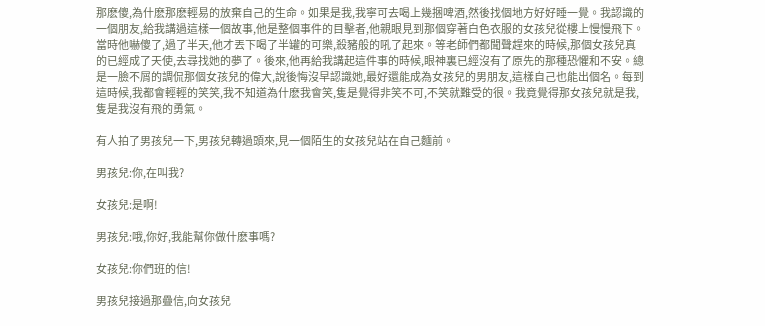那麽傻,為什麽那麽輕易的放棄自己的生命。如果是我,我寧可去喝上幾捆啤酒,然後找個地方好好睡一覺。我認識的一個朋友,給我講過這樣一個故事,他是整個事件的目擊者,他親眼見到那個穿著白色衣服的女孩兒從樓上慢慢飛下。當時他嚇傻了,過了半天,他才丟下喝了半罐的可樂,殺豬般的吼了起來。等老師們都聞聲趕來的時候,那個女孩兒真的已經成了天使,去尋找她的夢了。後來,他再給我講起這件事的時候,眼神裏已經沒有了原先的那種恐懼和不安。總是一臉不屑的調侃那個女孩兒的偉大,說後悔沒早認識她,最好還能成為女孩兒的男朋友,這樣自己也能出個名。每到這時候,我都會輕輕的笑笑,我不知道為什麽我會笑,隻是覺得非笑不可,不笑就難受的很。我竟覺得那女孩兒就是我,隻是我沒有飛的勇氣。

有人拍了男孩兒一下,男孩兒轉過頭來,見一個陌生的女孩兒站在自己麵前。

男孩兒:你,在叫我?

女孩兒:是啊!

男孩兒:哦,你好,我能幫你做什麽事嗎?

女孩兒:你們班的信!

男孩兒接過那疊信,向女孩兒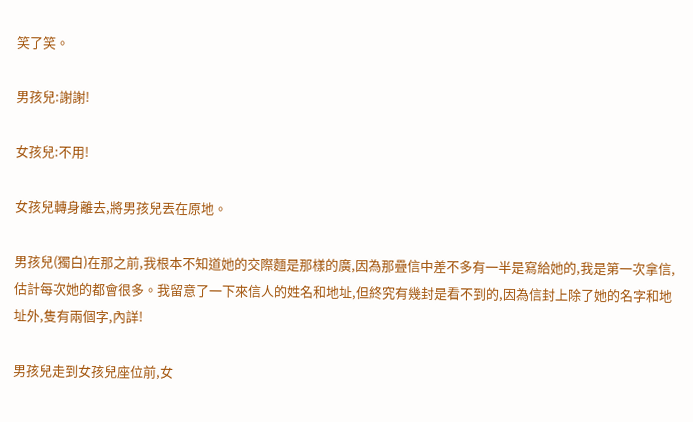笑了笑。

男孩兒:謝謝!

女孩兒:不用!

女孩兒轉身離去,將男孩兒丟在原地。

男孩兒(獨白)在那之前,我根本不知道她的交際麵是那樣的廣,因為那疊信中差不多有一半是寫給她的,我是第一次拿信,估計每次她的都會很多。我留意了一下來信人的姓名和地址,但終究有幾封是看不到的,因為信封上除了她的名字和地址外,隻有兩個字,內詳!

男孩兒走到女孩兒座位前,女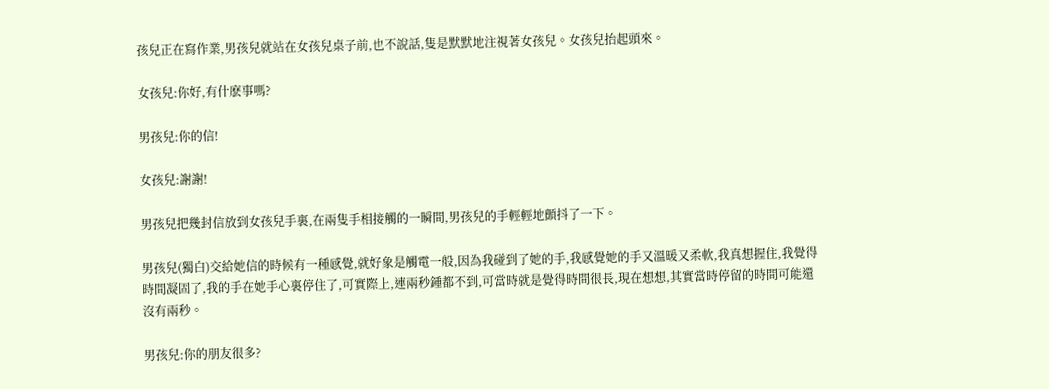孩兒正在寫作業,男孩兒就站在女孩兒桌子前,也不說話,隻是默默地注視著女孩兒。女孩兒抬起頭來。

女孩兒:你好,有什麽事嗎?

男孩兒:你的信!

女孩兒:謝謝!

男孩兒把幾封信放到女孩兒手裏,在兩隻手相接觸的一瞬間,男孩兒的手輕輕地顫抖了一下。

男孩兒(獨白)交給她信的時候有一種感覺,就好象是觸電一般,因為我碰到了她的手,我感覺她的手又溫暖又柔軟,我真想握住,我覺得時間凝固了,我的手在她手心裏停住了,可實際上,連兩秒鍾都不到,可當時就是覺得時間很長,現在想想,其實當時停留的時間可能還沒有兩秒。

男孩兒:你的朋友很多?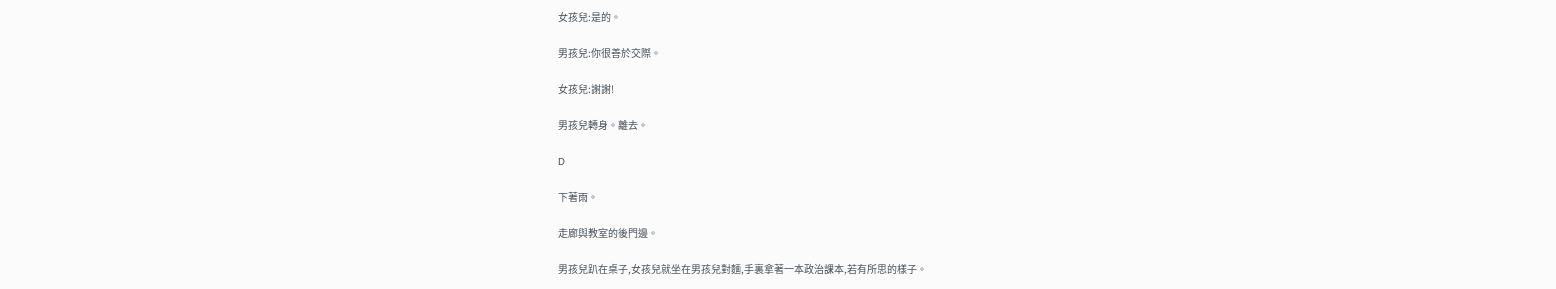女孩兒:是的。

男孩兒:你很善於交際。

女孩兒:謝謝!

男孩兒轉身。離去。

D

下著雨。

走廊與教室的後門邊。

男孩兒趴在桌子,女孩兒就坐在男孩兒對麵,手裏拿著一本政治課本,若有所思的樣子。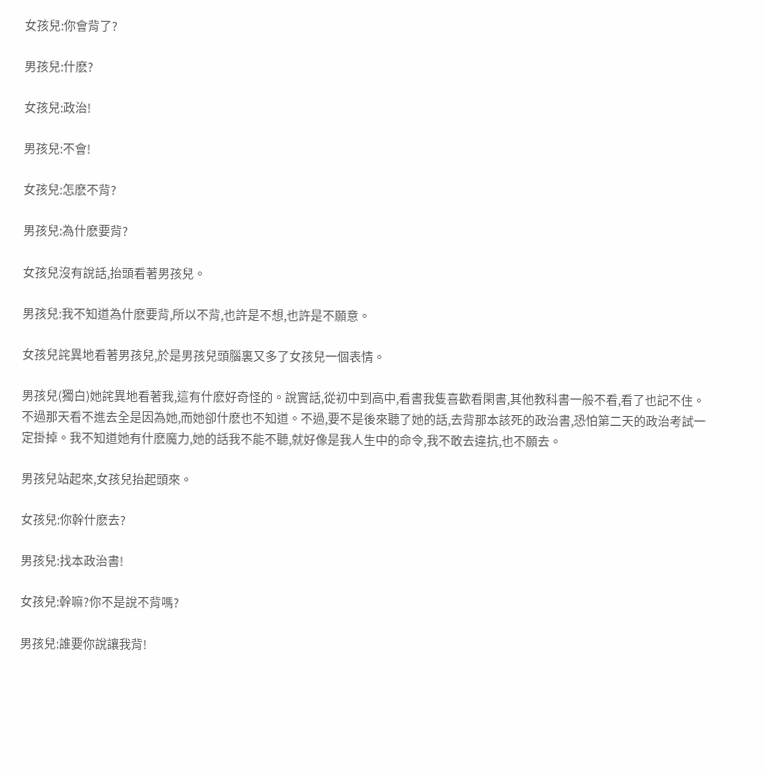女孩兒:你會背了?

男孩兒:什麽?

女孩兒:政治!

男孩兒:不會!

女孩兒:怎麽不背?

男孩兒:為什麽要背?

女孩兒沒有說話,抬頭看著男孩兒。

男孩兒:我不知道為什麽要背,所以不背,也許是不想,也許是不願意。

女孩兒詫異地看著男孩兒,於是男孩兒頭腦裏又多了女孩兒一個表情。

男孩兒(獨白)她詫異地看著我,這有什麽好奇怪的。說實話,從初中到高中,看書我隻喜歡看閑書,其他教科書一般不看,看了也記不住。不過那天看不進去全是因為她,而她卻什麽也不知道。不過,要不是後來聽了她的話,去背那本該死的政治書,恐怕第二天的政治考試一定掛掉。我不知道她有什麽魔力,她的話我不能不聽,就好像是我人生中的命令,我不敢去違抗,也不願去。

男孩兒站起來,女孩兒抬起頭來。

女孩兒:你幹什麽去?

男孩兒:找本政治書!

女孩兒:幹嘛?你不是說不背嗎?

男孩兒:誰要你說讓我背!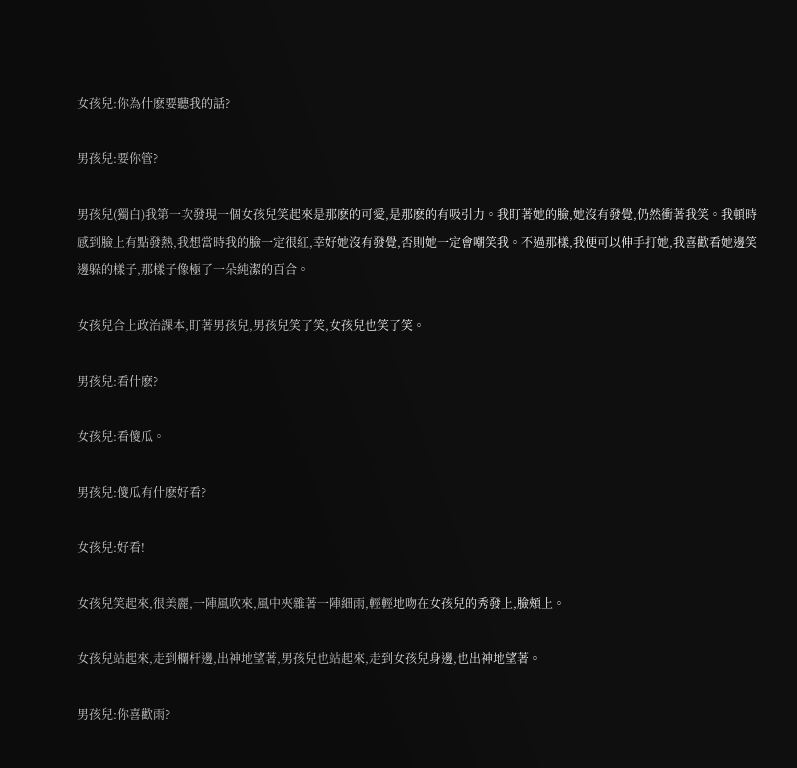女孩兒:你為什麽要聽我的話?

男孩兒:要你管?

男孩兒(獨白)我第一次發現一個女孩兒笑起來是那麽的可愛,是那麽的有吸引力。我盯著她的臉,她沒有發覺,仍然衝著我笑。我頓時感到臉上有點發熱,我想當時我的臉一定很紅,幸好她沒有發覺,否則她一定會嘲笑我。不過那樣,我便可以伸手打她,我喜歡看她邊笑邊躲的樣子,那樣子像極了一朵純潔的百合。

女孩兒合上政治課本,盯著男孩兒,男孩兒笑了笑,女孩兒也笑了笑。

男孩兒:看什麽?

女孩兒:看傻瓜。

男孩兒:傻瓜有什麽好看?

女孩兒:好看!

女孩兒笑起來,很美麗,一陣風吹來,風中夾雜著一陣細雨,輕輕地吻在女孩兒的秀發上,臉頰上。

女孩兒站起來,走到欄杆邊,出神地望著,男孩兒也站起來,走到女孩兒身邊,也出神地望著。

男孩兒:你喜歡雨?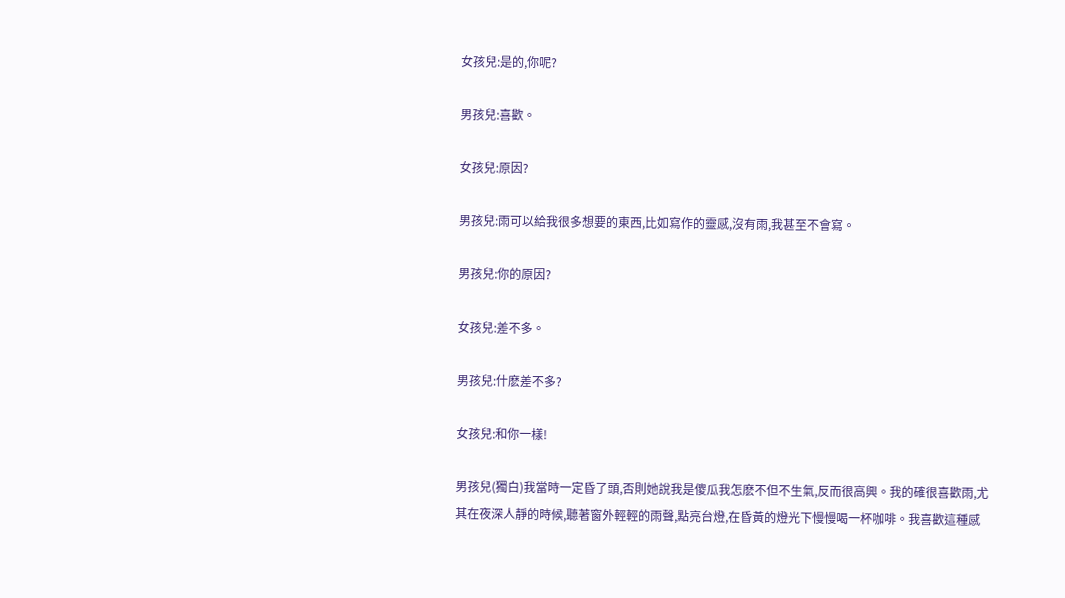女孩兒:是的,你呢?

男孩兒:喜歡。

女孩兒:原因?

男孩兒:雨可以給我很多想要的東西,比如寫作的靈感,沒有雨,我甚至不會寫。

男孩兒:你的原因?

女孩兒:差不多。

男孩兒:什麽差不多?

女孩兒:和你一樣!

男孩兒(獨白)我當時一定昏了頭,否則她說我是傻瓜我怎麽不但不生氣,反而很高興。我的確很喜歡雨,尤其在夜深人靜的時候,聽著窗外輕輕的雨聲,點亮台燈,在昏黃的燈光下慢慢喝一杯咖啡。我喜歡這種感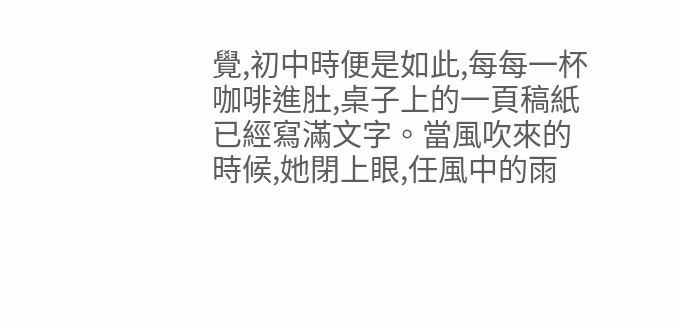覺,初中時便是如此,每每一杯咖啡進肚,桌子上的一頁稿紙已經寫滿文字。當風吹來的時候,她閉上眼,任風中的雨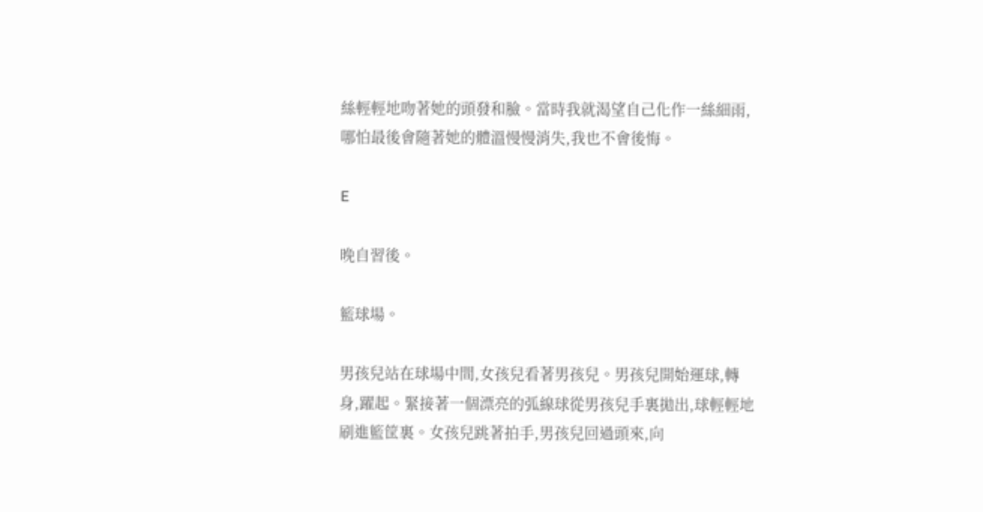絲輕輕地吻著她的頭發和臉。當時我就渴望自己化作一絲細雨,哪怕最後會隨著她的體溫慢慢消失,我也不會後悔。

E

晚自習後。

籃球場。

男孩兒站在球場中間,女孩兒看著男孩兒。男孩兒開始運球,轉身,躍起。緊接著一個漂亮的弧線球從男孩兒手裏拋出,球輕輕地刷進籃筐裏。女孩兒跳著拍手,男孩兒回過頭來,向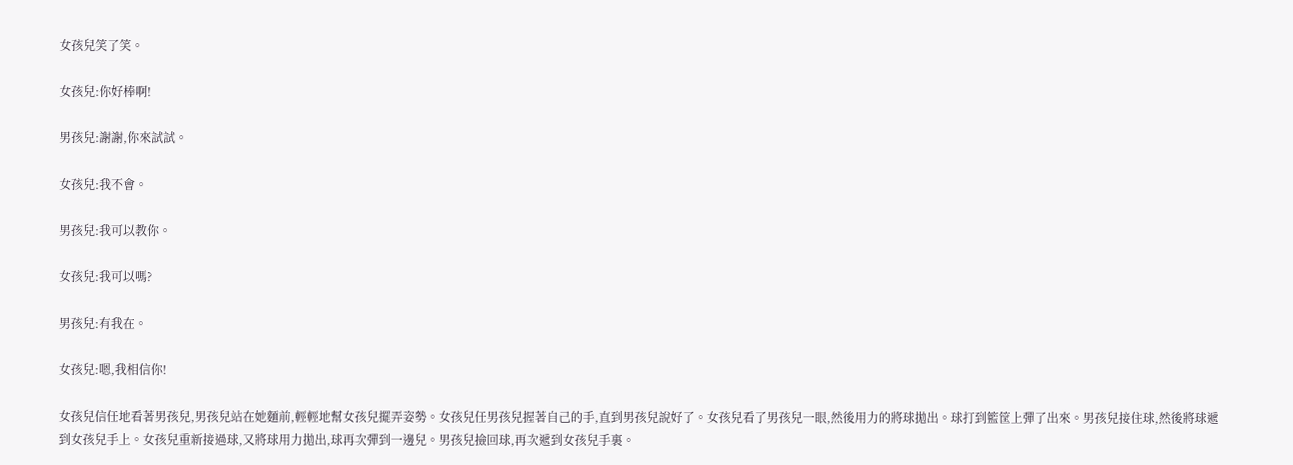女孩兒笑了笑。

女孩兒:你好棒啊!

男孩兒:謝謝,你來試試。

女孩兒:我不會。

男孩兒:我可以教你。

女孩兒:我可以嗎?

男孩兒:有我在。

女孩兒:嗯,我相信你!

女孩兒信任地看著男孩兒,男孩兒站在她麵前,輕輕地幫女孩兒擺弄姿勢。女孩兒任男孩兒握著自己的手,直到男孩兒說好了。女孩兒看了男孩兒一眼,然後用力的將球拋出。球打到籃筐上彈了出來。男孩兒接住球,然後將球遞到女孩兒手上。女孩兒重新接過球,又將球用力拋出,球再次彈到一邊兒。男孩兒撿回球,再次遞到女孩兒手裏。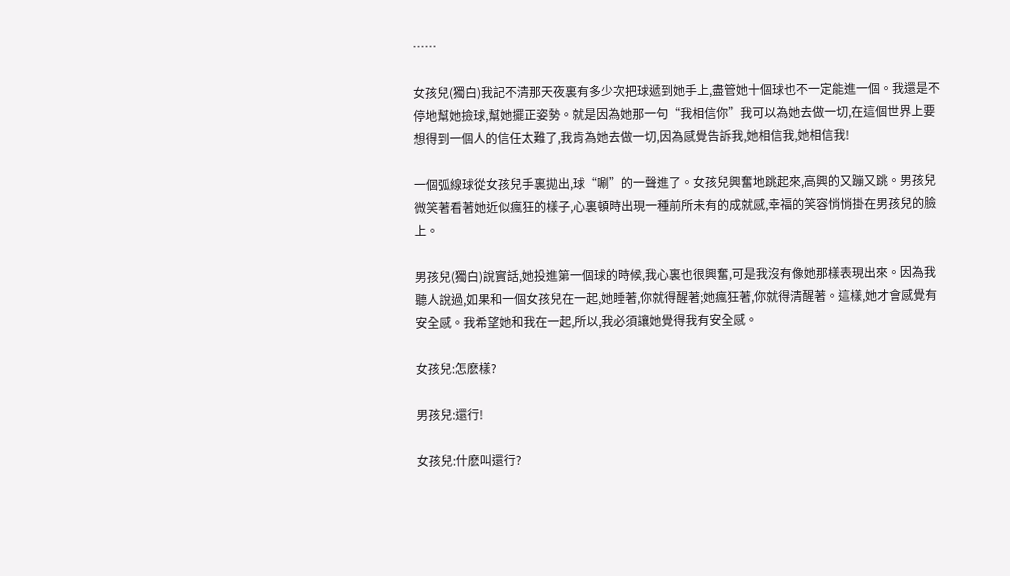……

女孩兒(獨白)我記不清那天夜裏有多少次把球遞到她手上,盡管她十個球也不一定能進一個。我還是不停地幫她撿球,幫她擺正姿勢。就是因為她那一句“我相信你”我可以為她去做一切,在這個世界上要想得到一個人的信任太難了,我肯為她去做一切,因為感覺告訴我,她相信我,她相信我!

一個弧線球從女孩兒手裏拋出,球“唰”的一聲進了。女孩兒興奮地跳起來,高興的又蹦又跳。男孩兒微笑著看著她近似瘋狂的樣子,心裏頓時出現一種前所未有的成就感,幸福的笑容悄悄掛在男孩兒的臉上。

男孩兒(獨白)說實話,她投進第一個球的時候,我心裏也很興奮,可是我沒有像她那樣表現出來。因為我聽人說過,如果和一個女孩兒在一起,她睡著,你就得醒著;她瘋狂著,你就得清醒著。這樣,她才會感覺有安全感。我希望她和我在一起,所以,我必須讓她覺得我有安全感。

女孩兒:怎麽樣?

男孩兒:還行!

女孩兒:什麽叫還行?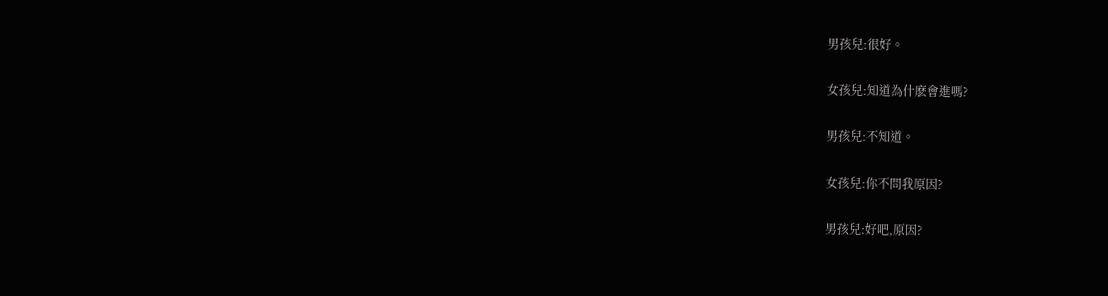男孩兒:很好。

女孩兒:知道為什麽會進嗎?

男孩兒:不知道。

女孩兒:你不問我原因?

男孩兒:好吧,原因?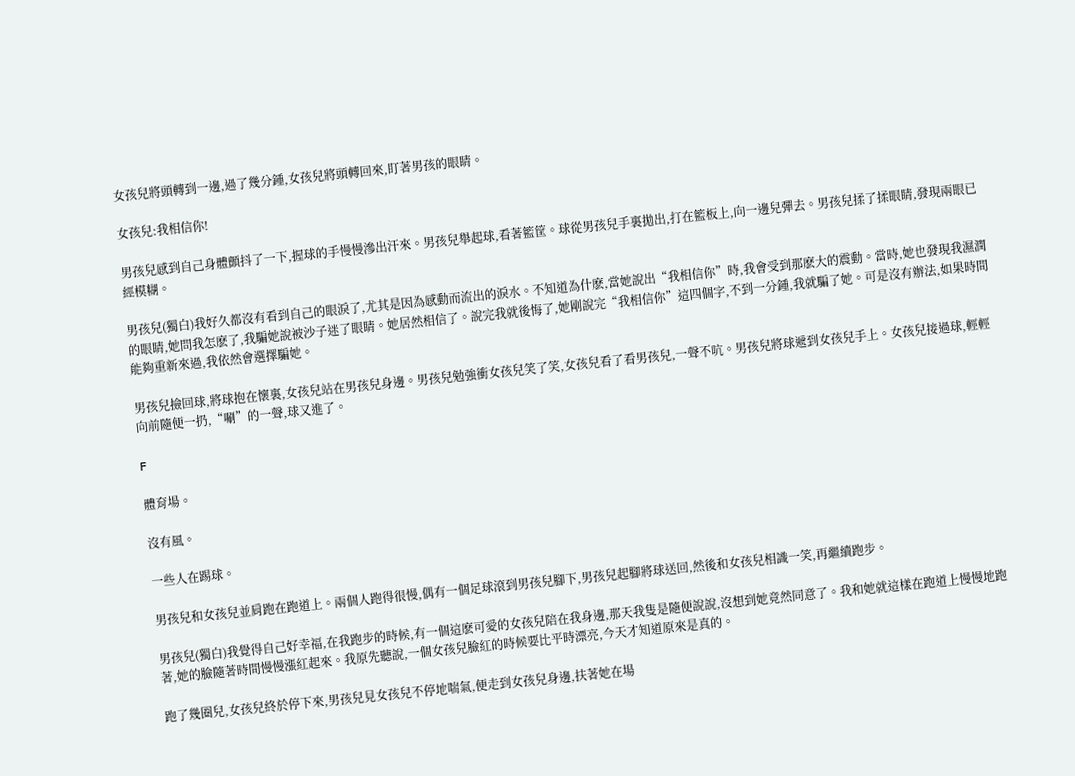女孩兒將頭轉到一邊,過了幾分鍾,女孩兒將頭轉回來,盯著男孩的眼睛。

女孩兒:我相信你!

男孩兒感到自己身體顫抖了一下,握球的手慢慢滲出汗來。男孩兒舉起球,看著籃筐。球從男孩兒手裏拋出,打在籃板上,向一邊兒彈去。男孩兒揉了揉眼睛,發現兩眼已經模糊。

男孩兒(獨白)我好久都沒有看到自己的眼淚了,尤其是因為感動而流出的淚水。不知道為什麽,當她說出“我相信你”時,我會受到那麽大的震動。當時,她也發現我濕潤的眼睛,她問我怎麽了,我騙她說被沙子迷了眼睛。她居然相信了。說完我就後悔了,她剛說完“我相信你”這四個字,不到一分鍾,我就騙了她。可是沒有辦法,如果時間能夠重新來過,我依然會選擇騙她。

男孩兒撿回球,將球抱在懷裏,女孩兒站在男孩兒身邊。男孩兒勉強衝女孩兒笑了笑,女孩兒看了看男孩兒,一聲不吭。男孩兒將球遞到女孩兒手上。女孩兒接過球,輕輕向前隨便一扔,“唰”的一聲,球又進了。

F

體育場。

沒有風。

一些人在踢球。

男孩兒和女孩兒並肩跑在跑道上。兩個人跑得很慢,偶有一個足球滾到男孩兒腳下,男孩兒起腳將球送回,然後和女孩兒相識一笑,再繼續跑步。

男孩兒(獨白)我覺得自己好幸福,在我跑步的時候,有一個這麽可愛的女孩兒陪在我身邊,那天我隻是隨便說說,沒想到她竟然同意了。我和她就這樣在跑道上慢慢地跑著,她的臉隨著時間慢慢漲紅起來。我原先聽說,一個女孩兒臉紅的時候要比平時漂亮,今天才知道原來是真的。

跑了幾圈兒,女孩兒終於停下來,男孩兒見女孩兒不停地喘氣,便走到女孩兒身邊,扶著她在場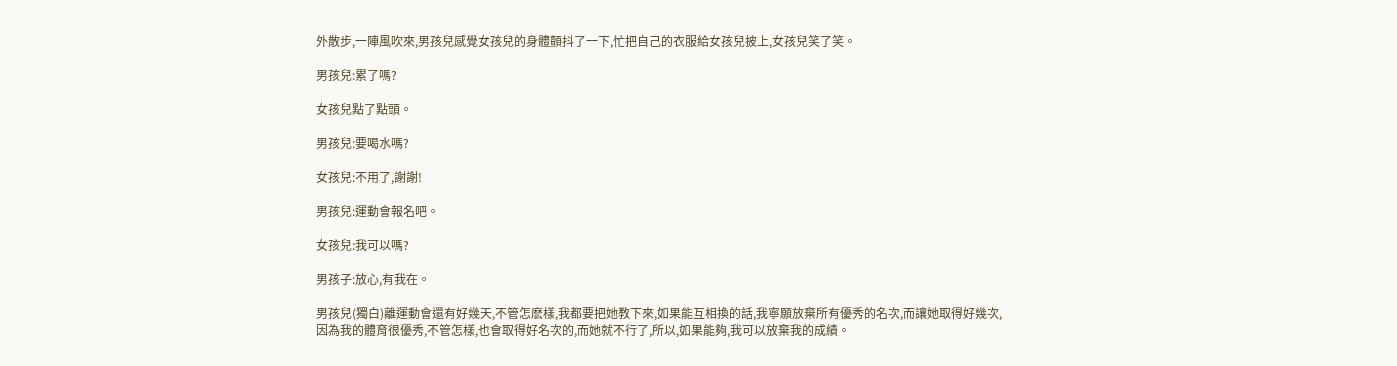外散步,一陣風吹來,男孩兒感覺女孩兒的身體顫抖了一下,忙把自己的衣服給女孩兒披上,女孩兒笑了笑。

男孩兒:累了嗎?

女孩兒點了點頭。

男孩兒:要喝水嗎?

女孩兒:不用了,謝謝!

男孩兒:運動會報名吧。

女孩兒:我可以嗎?

男孩子:放心,有我在。

男孩兒(獨白)離運動會還有好幾天,不管怎麽樣,我都要把她教下來,如果能互相換的話,我寧願放棄所有優秀的名次,而讓她取得好幾次,因為我的體育很優秀,不管怎樣,也會取得好名次的,而她就不行了,所以,如果能夠,我可以放棄我的成績。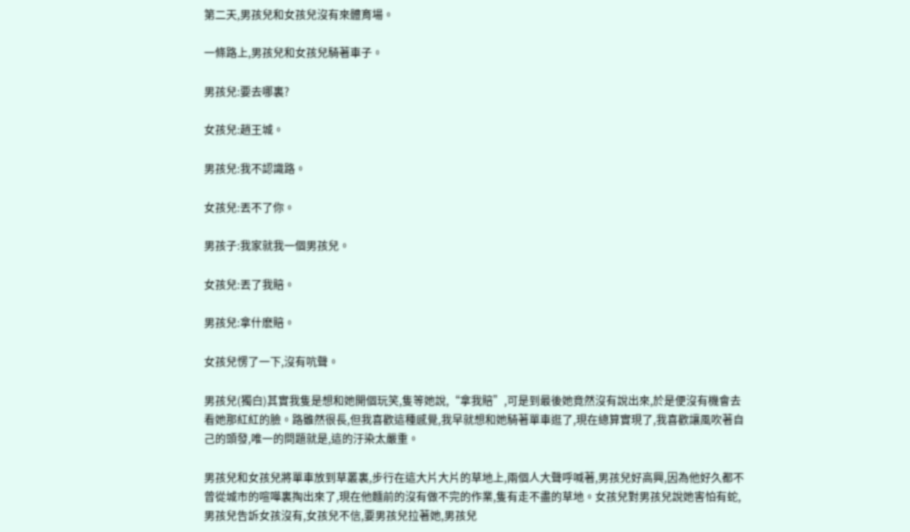第二天,男孩兒和女孩兒沒有來體育場。

一條路上,男孩兒和女孩兒騎著車子。

男孩兒:要去哪裏?

女孩兒:趙王城。

男孩兒:我不認識路。

女孩兒:丟不了你。

男孩子:我家就我一個男孩兒。

女孩兒:丟了我賠。

男孩兒:拿什麽賠。

女孩兒愣了一下,沒有吭聲。

男孩兒(獨白)其實我隻是想和她開個玩笑,隻等她說,“拿我賠”,可是到最後她竟然沒有說出來,於是便沒有機會去看她那紅紅的臉。路雖然很長,但我喜歡這種感覺,我早就想和她騎著單車逛了,現在總算實現了,我喜歡讓風吹著自己的頭發,唯一的問題就是,這的汙染太嚴重。

男孩兒和女孩兒將單車放到草叢裏,步行在這大片大片的草地上,兩個人大聲呼喊著,男孩兒好高興,因為他好久都不曾從城市的喧嘩裏掏出來了,現在他麵前的沒有做不完的作業,隻有走不盡的草地。女孩兒對男孩兒說她害怕有蛇,男孩兒告訴女孩沒有,女孩兒不信,要男孩兒拉著她,男孩兒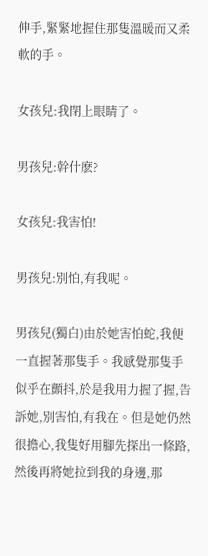伸手,緊緊地握住那隻溫暖而又柔軟的手。

女孩兒:我閉上眼睛了。

男孩兒:幹什麽?

女孩兒:我害怕!

男孩兒:別怕,有我呢。

男孩兒(獨白)由於她害怕蛇,我便一直握著那隻手。我感覺那隻手似乎在顫抖,於是我用力握了握,告訴她,別害怕,有我在。但是她仍然很擔心,我隻好用腳先探出一條路,然後再將她拉到我的身邊,那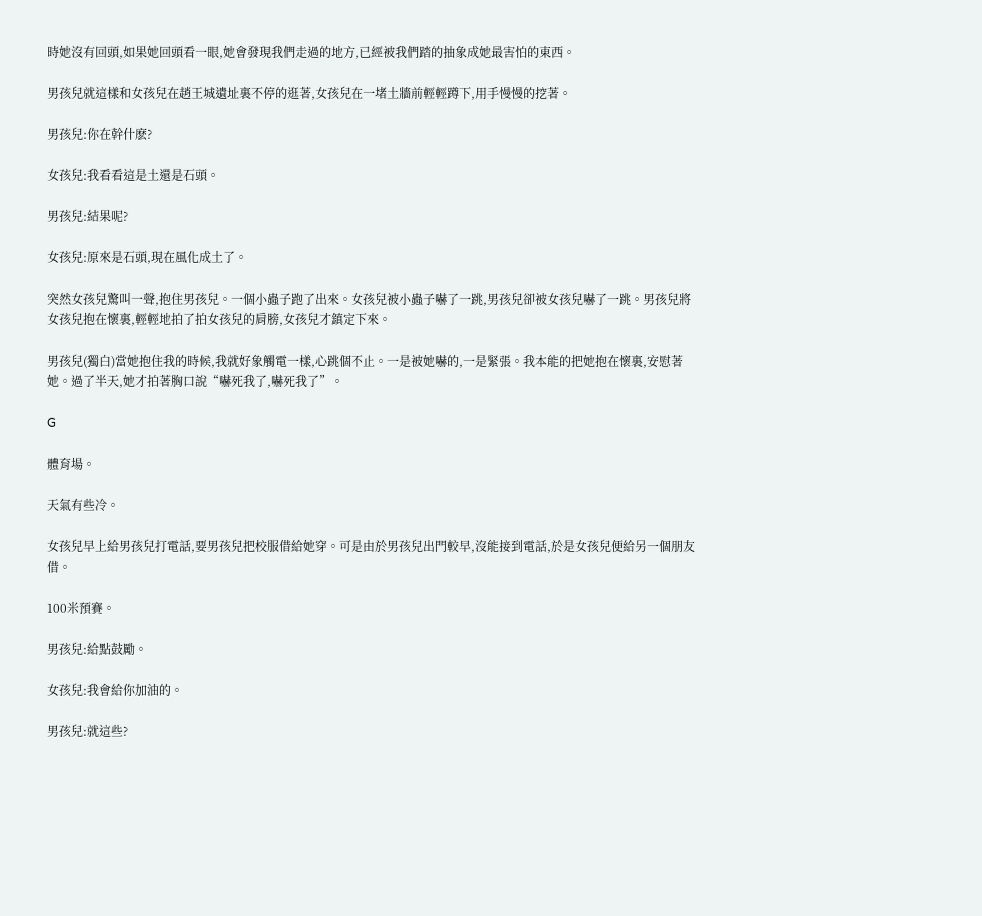時她沒有回頭,如果她回頭看一眼,她會發現我們走過的地方,已經被我們踏的抽象成她最害怕的東西。

男孩兒就這樣和女孩兒在趙王城遺址裏不停的逛著,女孩兒在一堵土牆前輕輕蹲下,用手慢慢的挖著。

男孩兒:你在幹什麽?

女孩兒:我看看這是土還是石頭。

男孩兒:結果呢?

女孩兒:原來是石頭,現在風化成土了。

突然女孩兒驚叫一聲,抱住男孩兒。一個小蟲子跑了出來。女孩兒被小蟲子嚇了一跳,男孩兒卻被女孩兒嚇了一跳。男孩兒將女孩兒抱在懷裏,輕輕地拍了拍女孩兒的肩膀,女孩兒才鎮定下來。

男孩兒(獨白)當她抱住我的時候,我就好象觸電一樣,心跳個不止。一是被她嚇的,一是緊張。我本能的把她抱在懷裏,安慰著她。過了半天,她才拍著胸口說“嚇死我了,嚇死我了”。

G

體育場。

天氣有些冷。

女孩兒早上給男孩兒打電話,要男孩兒把校服借給她穿。可是由於男孩兒出門較早,沒能接到電話,於是女孩兒便給另一個朋友借。

100米預賽。

男孩兒:給點鼓勵。

女孩兒:我會給你加油的。

男孩兒:就這些?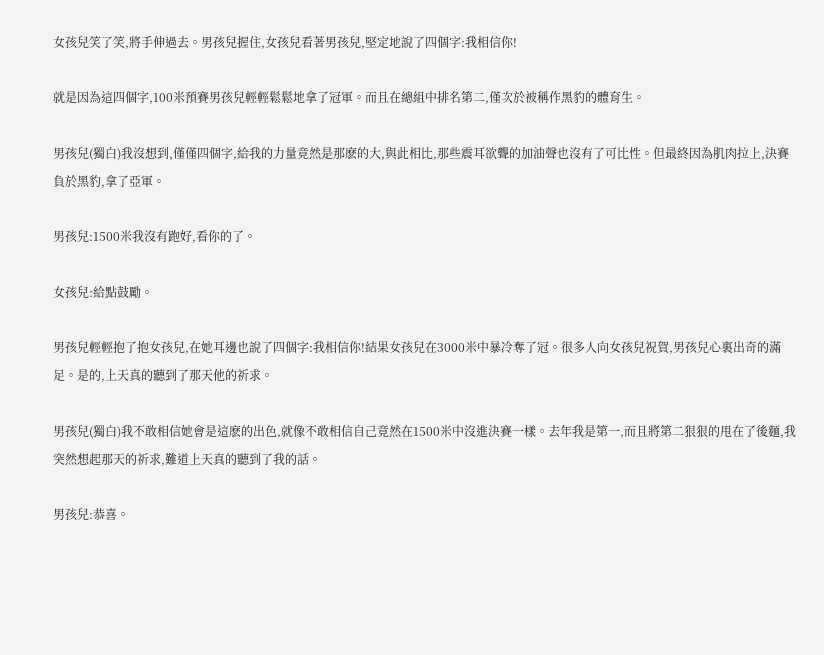女孩兒笑了笑,將手伸過去。男孩兒握住,女孩兒看著男孩兒,堅定地說了四個字:我相信你!

就是因為這四個字,100米預賽男孩兒輕輕鬆鬆地拿了冠軍。而且在總組中排名第二,僅次於被稱作黑豹的體育生。

男孩兒(獨白)我沒想到,僅僅四個字,給我的力量竟然是那麽的大,與此相比,那些震耳欲聾的加油聲也沒有了可比性。但最終因為肌肉拉上,決賽負於黑豹,拿了亞軍。

男孩兒:1500米我沒有跑好,看你的了。

女孩兒:給點鼓勵。

男孩兒輕輕抱了抱女孩兒,在她耳邊也說了四個字:我相信你!結果女孩兒在3000米中暴冷奪了冠。很多人向女孩兒祝賀,男孩兒心裏出奇的滿足。是的,上天真的聽到了那天他的祈求。

男孩兒(獨白)我不敢相信她會是這麽的出色,就像不敢相信自己竟然在1500米中沒進決賽一樣。去年我是第一,而且將第二狠狠的甩在了後麵,我突然想起那天的祈求,難道上天真的聽到了我的話。

男孩兒:恭喜。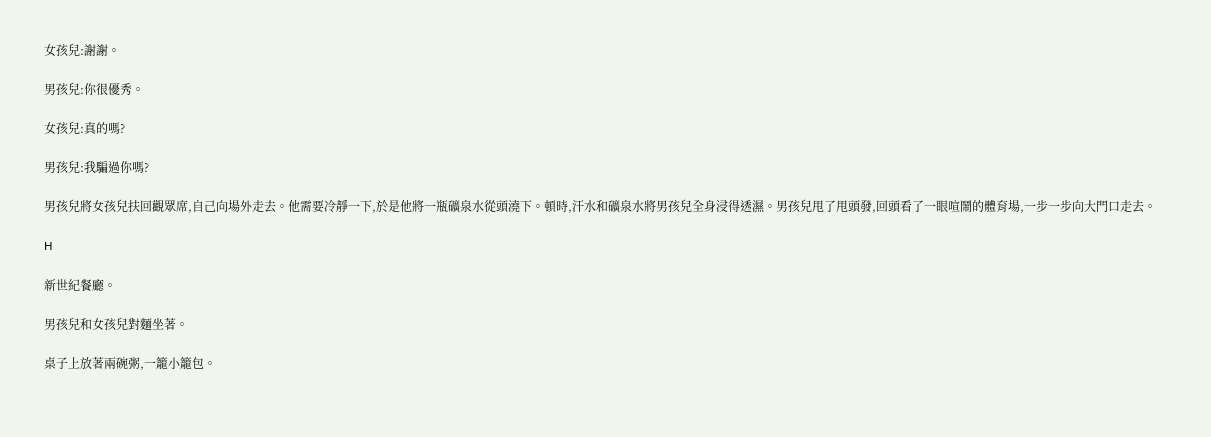女孩兒:謝謝。

男孩兒:你很優秀。

女孩兒:真的嗎?

男孩兒:我騙過你嗎?

男孩兒將女孩兒扶回觀眾席,自己向場外走去。他需要冷靜一下,於是他將一瓶礦泉水從頭澆下。頓時,汗水和礦泉水將男孩兒全身浸得透濕。男孩兒甩了甩頭發,回頭看了一眼喧鬧的體育場,一步一步向大門口走去。

H

新世紀餐廳。

男孩兒和女孩兒對麵坐著。

桌子上放著兩碗粥,一籠小籠包。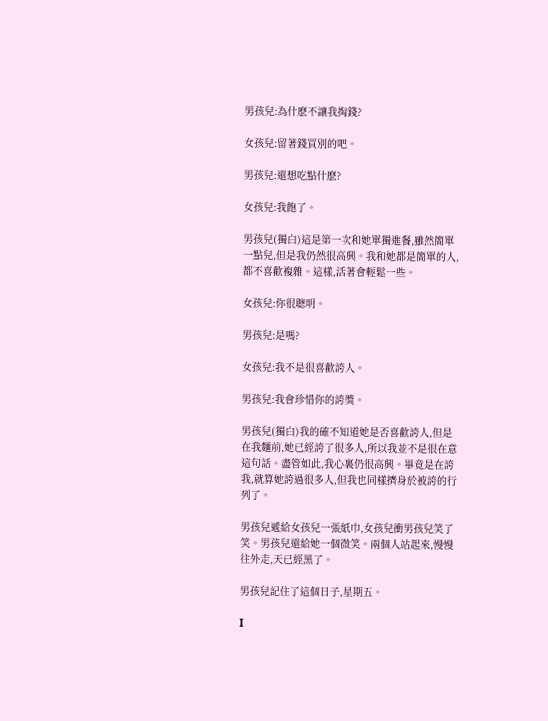男孩兒:為什麽不讓我掏錢?

女孩兒:留著錢買別的吧。

男孩兒:還想吃點什麽?

女孩兒:我飽了。

男孩兒(獨白)這是第一次和她單獨進餐,雖然簡單一點兒,但是我仍然很高興。我和她都是簡單的人,都不喜歡複雜。這樣,活著會輕鬆一些。

女孩兒:你很聰明。

男孩兒:是嗎?

女孩兒:我不是很喜歡誇人。

男孩兒:我會珍惜你的誇獎。

男孩兒(獨白)我的確不知道她是否喜歡誇人,但是在我麵前,她已經誇了很多人,所以我並不是很在意這句話。盡管如此,我心裏仍很高興。畢竟是在誇我,就算她誇過很多人,但我也同樣擠身於被誇的行列了。

男孩兒遞給女孩兒一張紙巾,女孩兒衝男孩兒笑了笑。男孩兒還給她一個微笑。兩個人站起來,慢慢往外走,天已經黑了。

男孩兒記住了這個日子,星期五。

I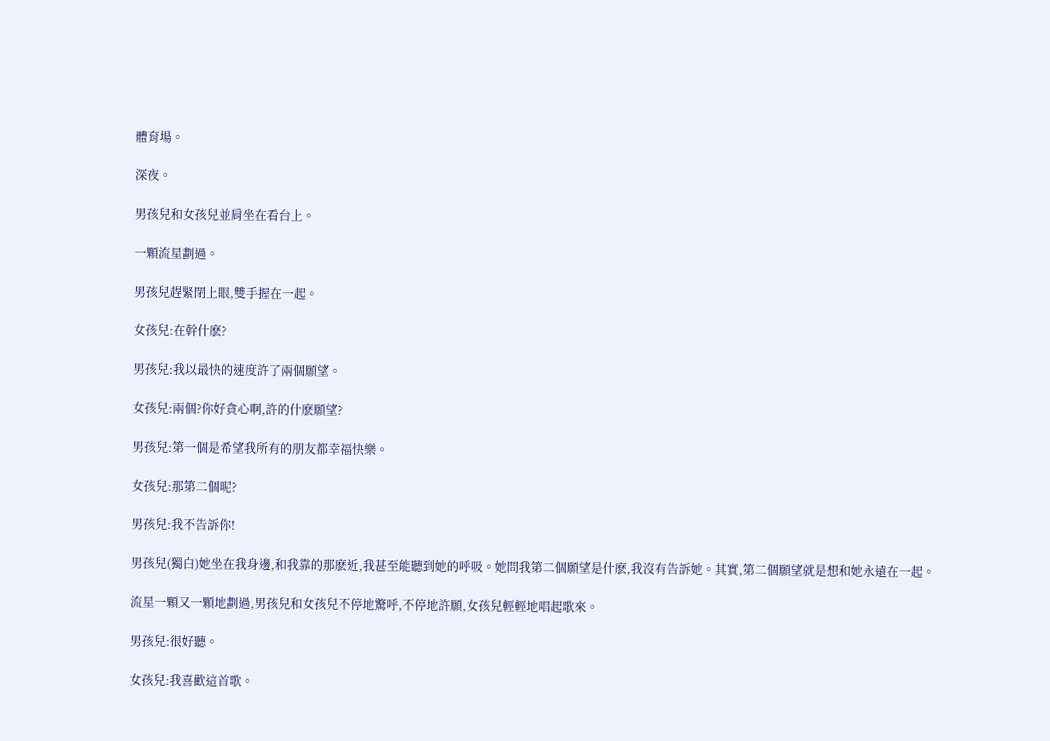體育場。

深夜。

男孩兒和女孩兒並肩坐在看台上。

一顆流星劃過。

男孩兒趕緊閉上眼,雙手握在一起。

女孩兒:在幹什麽?

男孩兒:我以最快的速度許了兩個願望。

女孩兒:兩個?你好貪心啊,許的什麽願望?

男孩兒:第一個是希望我所有的朋友都幸福快樂。

女孩兒:那第二個呢?

男孩兒:我不告訴你!

男孩兒(獨白)她坐在我身邊,和我靠的那麽近,我甚至能聽到她的呼吸。她問我第二個願望是什麽,我沒有告訴她。其實,第二個願望就是想和她永遠在一起。

流星一顆又一顆地劃過,男孩兒和女孩兒不停地驚呼,不停地許願,女孩兒輕輕地唱起歌來。

男孩兒:很好聽。

女孩兒:我喜歡這首歌。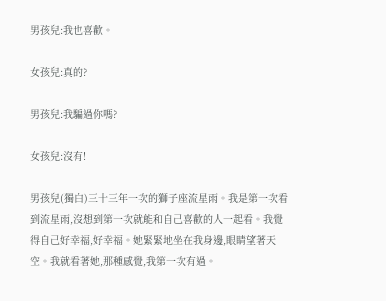男孩兒:我也喜歡。

女孩兒:真的?

男孩兒:我騙過你嗎?

女孩兒:沒有!

男孩兒(獨白)三十三年一次的獅子座流星雨。我是第一次看到流星雨,沒想到第一次就能和自己喜歡的人一起看。我覺得自己好幸福,好幸福。她緊緊地坐在我身邊,眼睛望著天空。我就看著她,那種感覺,我第一次有過。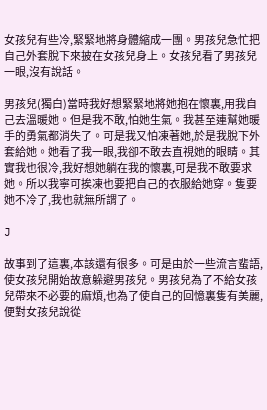女孩兒有些冷,緊緊地將身體縮成一團。男孩兒急忙把自己外套脫下來披在女孩兒身上。女孩兒看了男孩兒一眼,沒有說話。

男孩兒(獨白)當時我好想緊緊地將她抱在懷裏,用我自己去溫暖她。但是我不敢,怕她生氣。我甚至連幫她暖手的勇氣都消失了。可是我又怕凍著她,於是我脫下外套給她。她看了我一眼,我卻不敢去直視她的眼睛。其實我也很冷,我好想她躺在我的懷裏,可是我不敢要求她。所以我寧可挨凍也要把自己的衣服給她穿。隻要她不冷了,我也就無所謂了。

J

故事到了這裏,本該還有很多。可是由於一些流言蜚語,使女孩兒開始故意躲避男孩兒。男孩兒為了不給女孩兒帶來不必要的麻煩,也為了使自己的回憶裏隻有美麗,便對女孩兒說從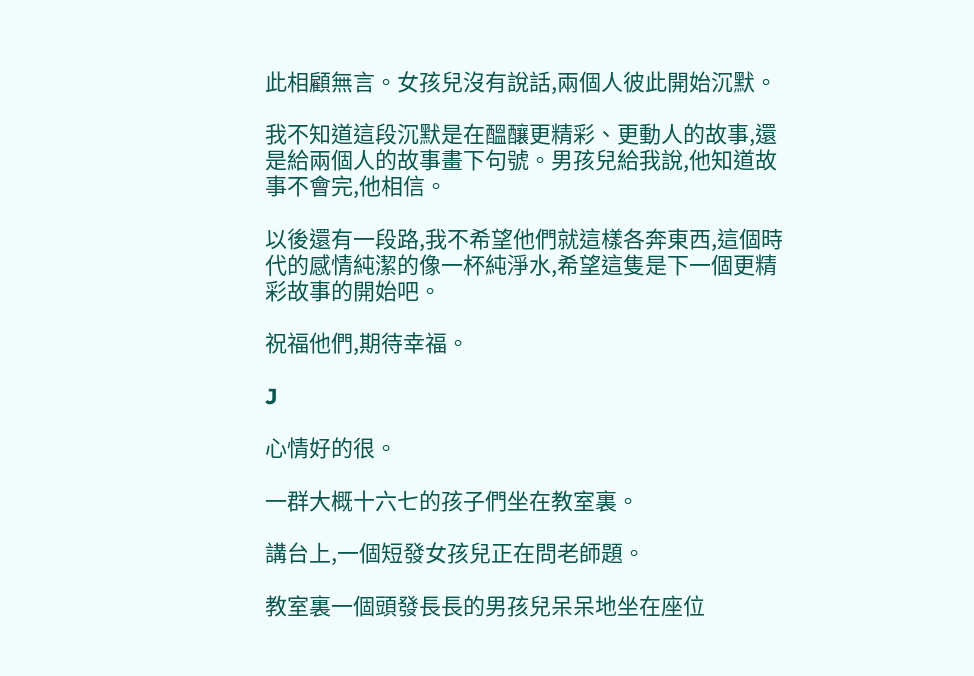此相顧無言。女孩兒沒有說話,兩個人彼此開始沉默。

我不知道這段沉默是在醞釀更精彩、更動人的故事,還是給兩個人的故事畫下句號。男孩兒給我說,他知道故事不會完,他相信。

以後還有一段路,我不希望他們就這樣各奔東西,這個時代的感情純潔的像一杯純淨水,希望這隻是下一個更精彩故事的開始吧。

祝福他們,期待幸福。

J

心情好的很。

一群大概十六七的孩子們坐在教室裏。

講台上,一個短發女孩兒正在問老師題。

教室裏一個頭發長長的男孩兒呆呆地坐在座位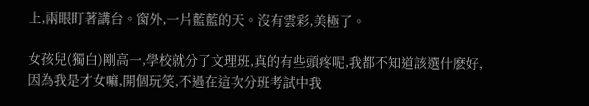上,兩眼盯著講台。窗外,一片藍藍的天。沒有雲彩,美極了。

女孩兒(獨白)剛高一,學校就分了文理班,真的有些頭疼呢,我都不知道該選什麽好,因為我是才女嘛,開個玩笑,不過在這次分班考試中我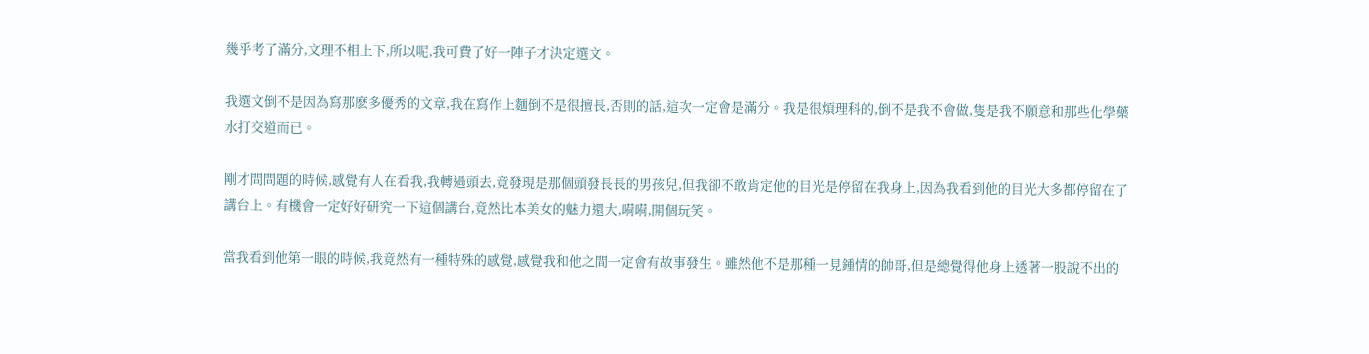幾乎考了滿分,文理不相上下,所以呢,我可費了好一陣子才決定選文。

我選文倒不是因為寫那麽多優秀的文章,我在寫作上麵倒不是很擅長,否則的話,這次一定會是滿分。我是很煩理科的,倒不是我不會做,隻是我不願意和那些化學藥水打交道而已。

剛才問問題的時候,感覺有人在看我,我轉過頭去,竟發現是那個頭發長長的男孩兒,但我卻不敢肯定他的目光是停留在我身上,因為我看到他的目光大多都停留在了講台上。有機會一定好好研究一下這個講台,竟然比本美女的魅力還大,嗬嗬,開個玩笑。

當我看到他第一眼的時候,我竟然有一種特殊的感覺,感覺我和他之間一定會有故事發生。雖然他不是那種一見鍾情的帥哥,但是總覺得他身上透著一股說不出的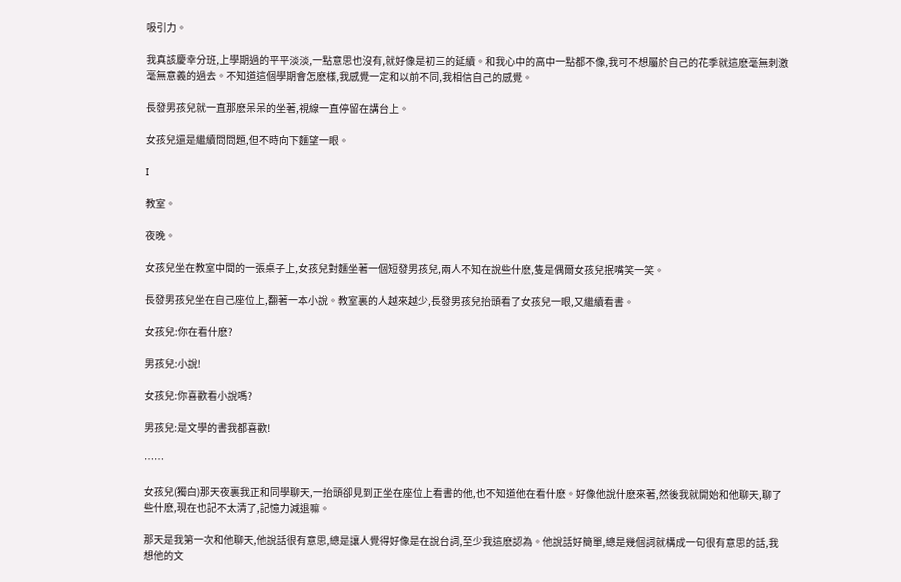吸引力。

我真該慶幸分班,上學期過的平平淡淡,一點意思也沒有,就好像是初三的延續。和我心中的高中一點都不像,我可不想屬於自己的花季就這麽毫無刺激毫無意義的過去。不知道這個學期會怎麽樣,我感覺一定和以前不同,我相信自己的感覺。

長發男孩兒就一直那麽呆呆的坐著,視線一直停留在講台上。

女孩兒還是繼續問問題,但不時向下麵望一眼。

I

教室。

夜晚。

女孩兒坐在教室中間的一張桌子上,女孩兒對麵坐著一個短發男孩兒,兩人不知在說些什麽,隻是偶爾女孩兒抿嘴笑一笑。

長發男孩兒坐在自己座位上,翻著一本小說。教室裏的人越來越少,長發男孩兒抬頭看了女孩兒一眼,又繼續看書。

女孩兒:你在看什麽?

男孩兒:小說!

女孩兒:你喜歡看小說嗎?

男孩兒:是文學的書我都喜歡!

……

女孩兒(獨白)那天夜裏我正和同學聊天,一抬頭卻見到正坐在座位上看書的他,也不知道他在看什麽。好像他說什麽來著,然後我就開始和他聊天,聊了些什麽,現在也記不太清了,記憶力減退嘛。

那天是我第一次和他聊天,他說話很有意思,總是讓人覺得好像是在說台詞,至少我這麽認為。他說話好簡單,總是幾個詞就構成一句很有意思的話,我想他的文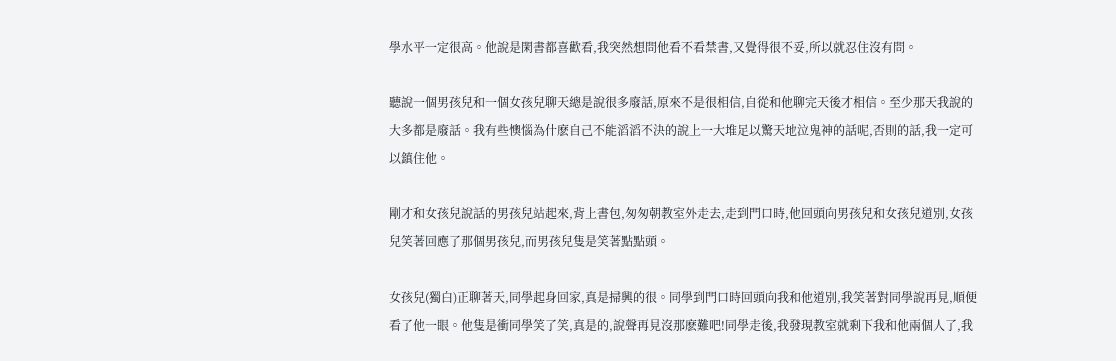學水平一定很高。他說是閑書都喜歡看,我突然想問他看不看禁書,又覺得很不妥,所以就忍住沒有問。

聽說一個男孩兒和一個女孩兒聊天總是說很多廢話,原來不是很相信,自從和他聊完天後才相信。至少那天我說的大多都是廢話。我有些懊惱為什麽自己不能滔滔不決的說上一大堆足以驚天地泣鬼神的話呢,否則的話,我一定可以鎮住他。

剛才和女孩兒說話的男孩兒站起來,背上書包,匆匆朝教室外走去,走到門口時,他回頭向男孩兒和女孩兒道別,女孩兒笑著回應了那個男孩兒,而男孩兒隻是笑著點點頭。

女孩兒(獨白)正聊著天,同學起身回家,真是掃興的很。同學到門口時回頭向我和他道別,我笑著對同學說再見,順便看了他一眼。他隻是衝同學笑了笑,真是的,說聲再見沒那麽難吧!同學走後,我發現教室就剩下我和他兩個人了,我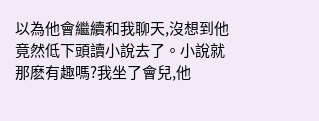以為他會繼續和我聊天,沒想到他竟然低下頭讀小說去了。小說就那麽有趣嗎?我坐了會兒,他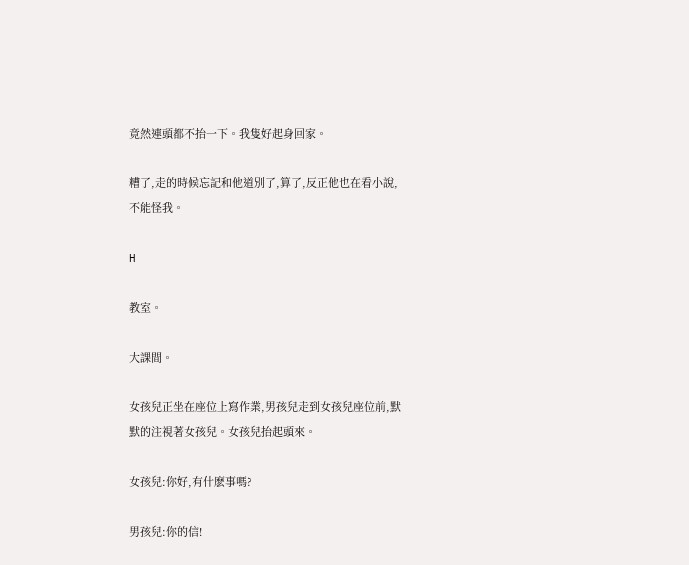竟然連頭都不抬一下。我隻好起身回家。

糟了,走的時候忘記和他道別了,算了,反正他也在看小說,不能怪我。

H

教室。

大課間。

女孩兒正坐在座位上寫作業,男孩兒走到女孩兒座位前,默默的注視著女孩兒。女孩兒抬起頭來。

女孩兒:你好,有什麽事嗎?

男孩兒:你的信!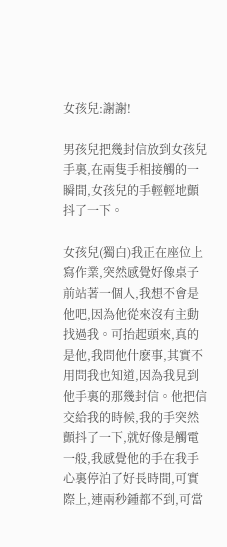女孩兒:謝謝!

男孩兒把幾封信放到女孩兒手裏,在兩隻手相接觸的一瞬間,女孩兒的手輕輕地顫抖了一下。

女孩兒(獨白)我正在座位上寫作業,突然感覺好像桌子前站著一個人,我想不會是他吧,因為他從來沒有主動找過我。可抬起頭來,真的是他,我問他什麽事,其實不用問我也知道,因為我見到他手裏的那幾封信。他把信交給我的時候,我的手突然顫抖了一下,就好像是觸電一般,我感覺他的手在我手心裏停泊了好長時間,可實際上,連兩秒鍾都不到,可當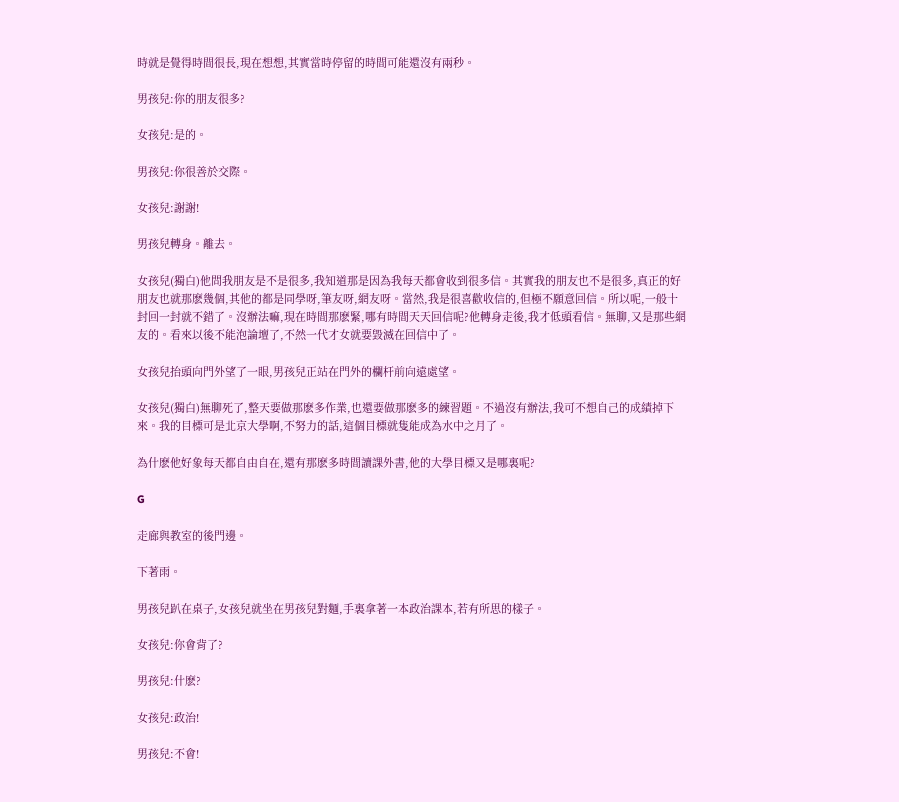時就是覺得時間很長,現在想想,其實當時停留的時間可能還沒有兩秒。

男孩兒:你的朋友很多?

女孩兒:是的。

男孩兒:你很善於交際。

女孩兒:謝謝!

男孩兒轉身。離去。

女孩兒(獨白)他問我朋友是不是很多,我知道那是因為我每天都會收到很多信。其實我的朋友也不是很多,真正的好朋友也就那麽幾個,其他的都是同學呀,筆友呀,網友呀。當然,我是很喜歡收信的,但極不願意回信。所以呢,一般十封回一封就不錯了。沒辦法嘛,現在時間那麽緊,哪有時間天天回信呢?他轉身走後,我才低頭看信。無聊,又是那些網友的。看來以後不能泡論壇了,不然一代才女就要毀滅在回信中了。

女孩兒抬頭向門外望了一眼,男孩兒正站在門外的欄杆前向遠處望。

女孩兒(獨白)無聊死了,整天要做那麽多作業,也還要做那麽多的練習題。不過沒有辦法,我可不想自己的成績掉下來。我的目標可是北京大學啊,不努力的話,這個目標就隻能成為水中之月了。

為什麽他好象每天都自由自在,還有那麽多時間讀課外書,他的大學目標又是哪裏呢?

G

走廊與教室的後門邊。

下著雨。

男孩兒趴在桌子,女孩兒就坐在男孩兒對麵,手裏拿著一本政治課本,若有所思的樣子。

女孩兒:你會背了?

男孩兒:什麽?

女孩兒:政治!

男孩兒:不會!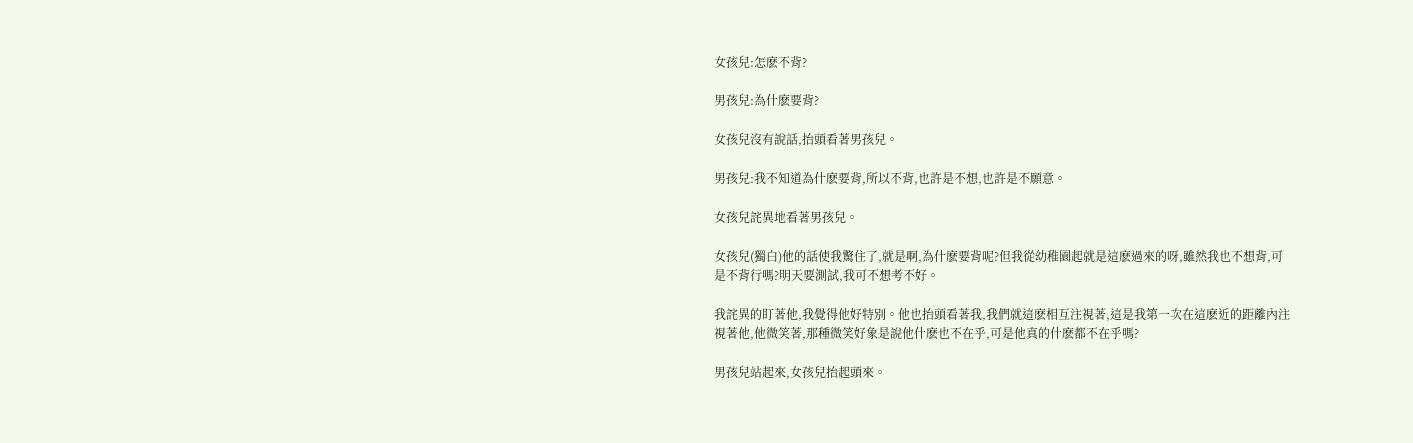女孩兒:怎麽不背?

男孩兒:為什麽要背?

女孩兒沒有說話,抬頭看著男孩兒。

男孩兒:我不知道為什麽要背,所以不背,也許是不想,也許是不願意。

女孩兒詫異地看著男孩兒。

女孩兒(獨白)他的話使我驚住了,就是啊,為什麽要背呢?但我從幼稚園起就是這麽過來的呀,雖然我也不想背,可是不背行嗎?明天要測試,我可不想考不好。

我詫異的盯著他,我覺得他好特別。他也抬頭看著我,我們就這麽相互注視著,這是我第一次在這麽近的距離內注視著他,他微笑著,那種微笑好象是說他什麽也不在乎,可是他真的什麽都不在乎嗎?

男孩兒站起來,女孩兒抬起頭來。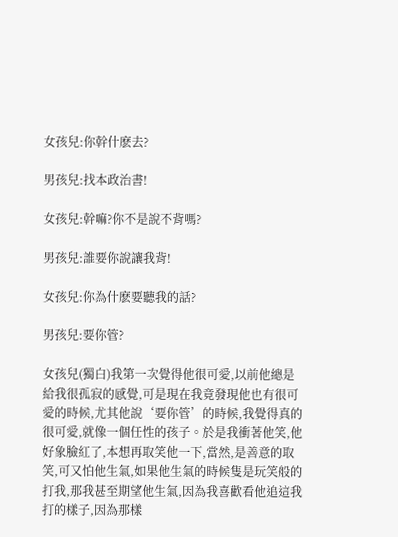女孩兒:你幹什麽去?

男孩兒:找本政治書!

女孩兒:幹嘛?你不是說不背嗎?

男孩兒:誰要你說讓我背!

女孩兒:你為什麽要聽我的話?

男孩兒:要你管?

女孩兒(獨白)我第一次覺得他很可愛,以前他總是給我很孤寂的感覺,可是現在我竟發現他也有很可愛的時候,尤其他說‘要你管’的時候,我覺得真的很可愛,就像一個任性的孩子。於是我衝著他笑,他好象臉紅了,本想再取笑他一下,當然,是善意的取笑,可又怕他生氣,如果他生氣的時候隻是玩笑般的打我,那我甚至期望他生氣,因為我喜歡看他追這我打的樣子,因為那樣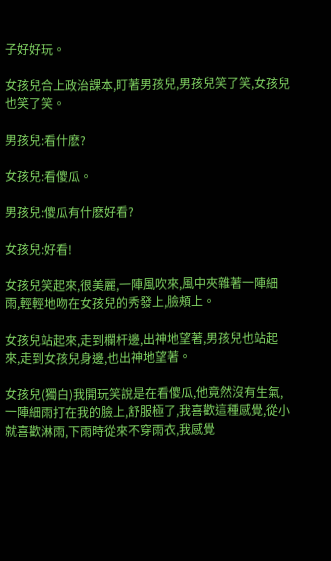子好好玩。

女孩兒合上政治課本,盯著男孩兒,男孩兒笑了笑,女孩兒也笑了笑。

男孩兒:看什麽?

女孩兒:看傻瓜。

男孩兒:傻瓜有什麽好看?

女孩兒:好看!

女孩兒笑起來,很美麗,一陣風吹來,風中夾雜著一陣細雨,輕輕地吻在女孩兒的秀發上,臉頰上。

女孩兒站起來,走到欄杆邊,出神地望著,男孩兒也站起來,走到女孩兒身邊,也出神地望著。

女孩兒(獨白)我開玩笑說是在看傻瓜,他竟然沒有生氣,一陣細雨打在我的臉上,舒服極了,我喜歡這種感覺,從小就喜歡淋雨,下雨時從來不穿雨衣,我感覺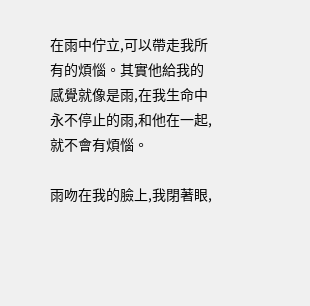在雨中佇立,可以帶走我所有的煩惱。其實他給我的感覺就像是雨,在我生命中永不停止的雨,和他在一起,就不會有煩惱。

雨吻在我的臉上,我閉著眼,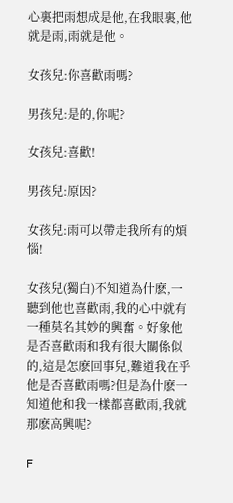心裏把雨想成是他,在我眼裏,他就是雨,雨就是他。

女孩兒:你喜歡雨嗎?

男孩兒:是的,你呢?

女孩兒:喜歡!

男孩兒:原因?

女孩兒:雨可以帶走我所有的煩惱!

女孩兒(獨白)不知道為什麽,一聽到他也喜歡雨,我的心中就有一種莫名其妙的興奮。好象他是否喜歡雨和我有很大關係似的,這是怎麽回事兒,難道我在乎他是否喜歡雨嗎?但是為什麽一知道他和我一樣都喜歡雨,我就那麽高興呢?

F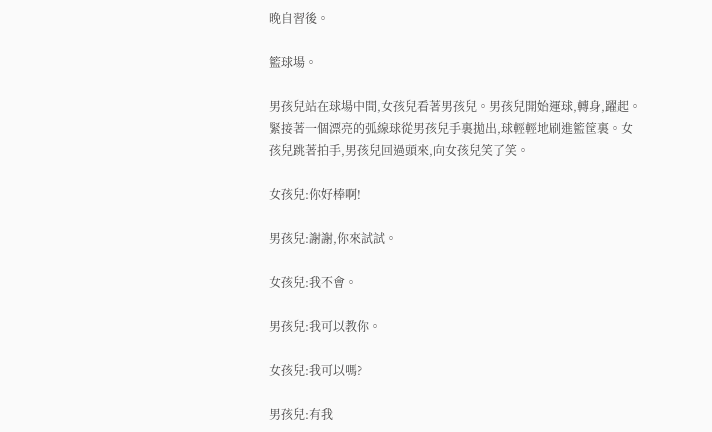晚自習後。

籃球場。

男孩兒站在球場中間,女孩兒看著男孩兒。男孩兒開始運球,轉身,躍起。緊接著一個漂亮的弧線球從男孩兒手裏拋出,球輕輕地刷進籃筐裏。女孩兒跳著拍手,男孩兒回過頭來,向女孩兒笑了笑。

女孩兒:你好棒啊!

男孩兒:謝謝,你來試試。

女孩兒:我不會。

男孩兒:我可以教你。

女孩兒:我可以嗎?

男孩兒:有我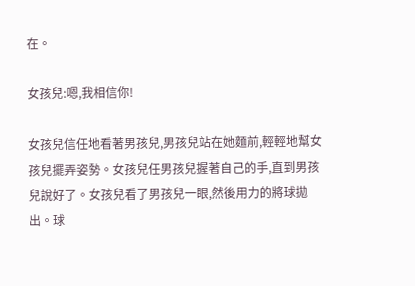在。

女孩兒:嗯,我相信你!

女孩兒信任地看著男孩兒,男孩兒站在她麵前,輕輕地幫女孩兒擺弄姿勢。女孩兒任男孩兒握著自己的手,直到男孩兒說好了。女孩兒看了男孩兒一眼,然後用力的將球拋出。球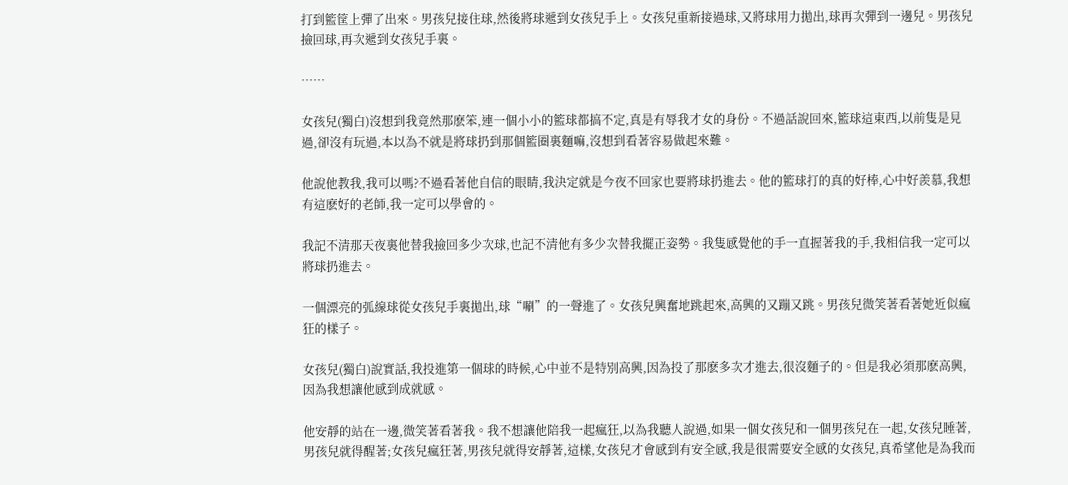打到籃筐上彈了出來。男孩兒接住球,然後將球遞到女孩兒手上。女孩兒重新接過球,又將球用力拋出,球再次彈到一邊兒。男孩兒撿回球,再次遞到女孩兒手裏。

……

女孩兒(獨白)沒想到我竟然那麽笨,連一個小小的籃球都搞不定,真是有辱我才女的身份。不過話說回來,籃球這東西,以前隻是見過,卻沒有玩過,本以為不就是將球扔到那個籃圈裏麵嘛,沒想到看著容易做起來難。

他說他教我,我可以嗎?不過看著他自信的眼睛,我決定就是今夜不回家也要將球扔進去。他的籃球打的真的好棒,心中好羨慕,我想有這麽好的老師,我一定可以學會的。

我記不清那天夜裏他替我撿回多少次球,也記不清他有多少次替我擺正姿勢。我隻感覺他的手一直握著我的手,我相信我一定可以將球扔進去。

一個漂亮的弧線球從女孩兒手裏拋出,球“唰”的一聲進了。女孩兒興奮地跳起來,高興的又蹦又跳。男孩兒微笑著看著她近似瘋狂的樣子。

女孩兒(獨白)說實話,我投進第一個球的時候,心中並不是特別高興,因為投了那麽多次才進去,很沒麵子的。但是我必須那麽高興,因為我想讓他感到成就感。

他安靜的站在一邊,微笑著看著我。我不想讓他陪我一起瘋狂,以為我聽人說過,如果一個女孩兒和一個男孩兒在一起,女孩兒睡著,男孩兒就得醒著;女孩兒瘋狂著,男孩兒就得安靜著,這樣,女孩兒才會感到有安全感,我是很需要安全感的女孩兒,真希望他是為我而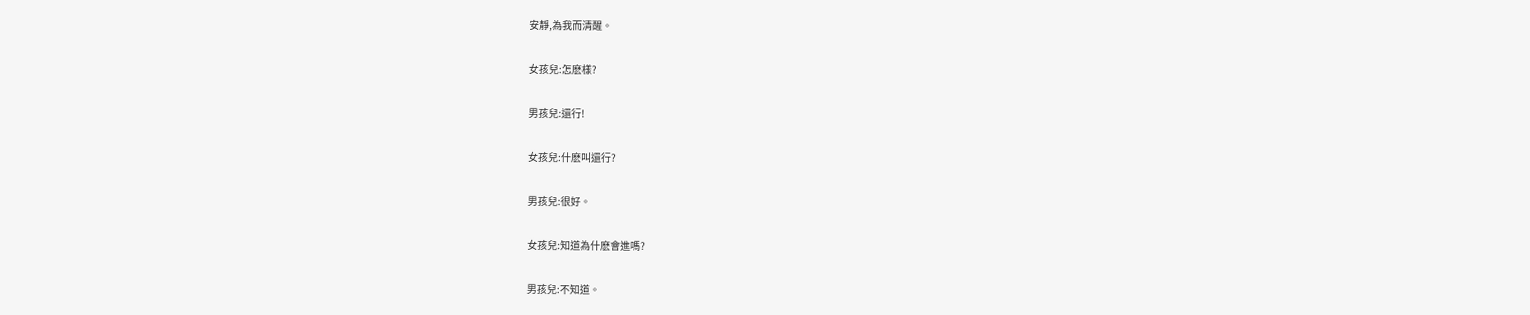安靜,為我而清醒。

女孩兒:怎麽樣?

男孩兒:還行!

女孩兒:什麽叫還行?

男孩兒:很好。

女孩兒:知道為什麽會進嗎?

男孩兒:不知道。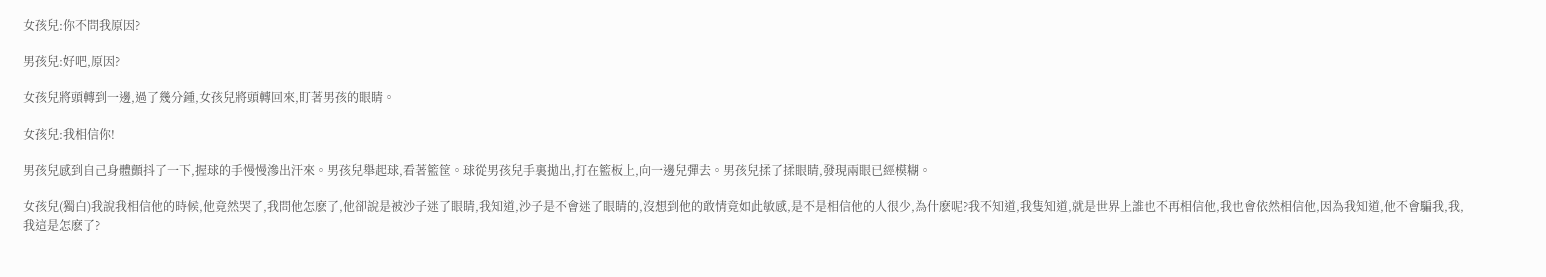女孩兒:你不問我原因?

男孩兒:好吧,原因?

女孩兒將頭轉到一邊,過了幾分鍾,女孩兒將頭轉回來,盯著男孩的眼睛。

女孩兒:我相信你!

男孩兒感到自己身體顫抖了一下,握球的手慢慢滲出汗來。男孩兒舉起球,看著籃筐。球從男孩兒手裏拋出,打在籃板上,向一邊兒彈去。男孩兒揉了揉眼睛,發現兩眼已經模糊。

女孩兒(獨白)我說我相信他的時候,他竟然哭了,我問他怎麽了,他卻說是被沙子迷了眼睛,我知道,沙子是不會迷了眼睛的,沒想到他的敢情竟如此敏感,是不是相信他的人很少,為什麽呢?我不知道,我隻知道,就是世界上誰也不再相信他,我也會依然相信他,因為我知道,他不會騙我,我,我這是怎麽了?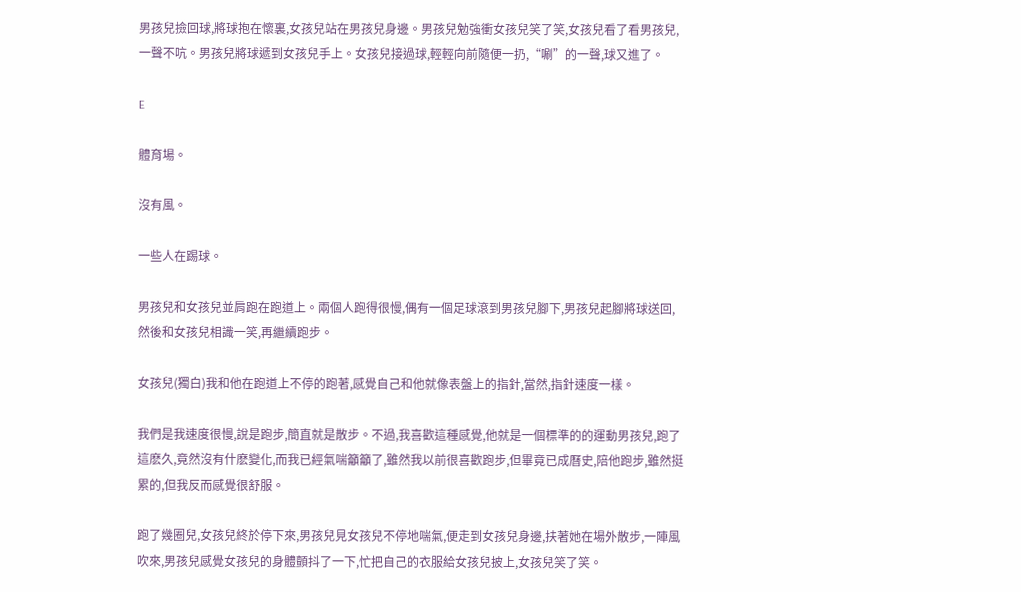男孩兒撿回球,將球抱在懷裏,女孩兒站在男孩兒身邊。男孩兒勉強衝女孩兒笑了笑,女孩兒看了看男孩兒,一聲不吭。男孩兒將球遞到女孩兒手上。女孩兒接過球,輕輕向前隨便一扔,“唰”的一聲,球又進了。

E

體育場。

沒有風。

一些人在踢球。

男孩兒和女孩兒並肩跑在跑道上。兩個人跑得很慢,偶有一個足球滾到男孩兒腳下,男孩兒起腳將球送回,然後和女孩兒相識一笑,再繼續跑步。

女孩兒(獨白)我和他在跑道上不停的跑著,感覺自己和他就像表盤上的指針,當然,指針速度一樣。

我們是我速度很慢,說是跑步,簡直就是散步。不過,我喜歡這種感覺,他就是一個標準的的運動男孩兒,跑了這麽久,竟然沒有什麽變化,而我已經氣喘籲籲了,雖然我以前很喜歡跑步,但畢竟已成曆史,陪他跑步,雖然挺累的,但我反而感覺很舒服。

跑了幾圈兒,女孩兒終於停下來,男孩兒見女孩兒不停地喘氣,便走到女孩兒身邊,扶著她在場外散步,一陣風吹來,男孩兒感覺女孩兒的身體顫抖了一下,忙把自己的衣服給女孩兒披上,女孩兒笑了笑。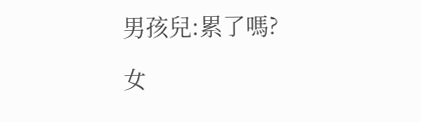男孩兒:累了嗎?

女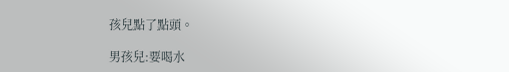孩兒點了點頭。

男孩兒:要喝水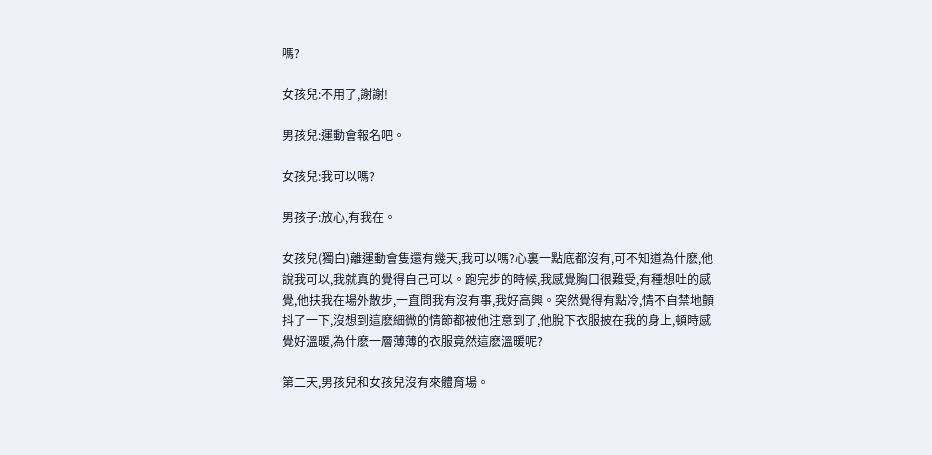嗎?

女孩兒:不用了,謝謝!

男孩兒:運動會報名吧。

女孩兒:我可以嗎?

男孩子:放心,有我在。

女孩兒(獨白)離運動會隻還有幾天,我可以嗎?心裏一點底都沒有,可不知道為什麽,他說我可以,我就真的覺得自己可以。跑完步的時候,我感覺胸口很難受,有種想吐的感覺,他扶我在場外散步,一直問我有沒有事,我好高興。突然覺得有點冷,情不自禁地顫抖了一下,沒想到這麽細微的情節都被他注意到了,他脫下衣服披在我的身上,頓時感覺好溫暖,為什麽一層薄薄的衣服竟然這麽溫暖呢?

第二天,男孩兒和女孩兒沒有來體育場。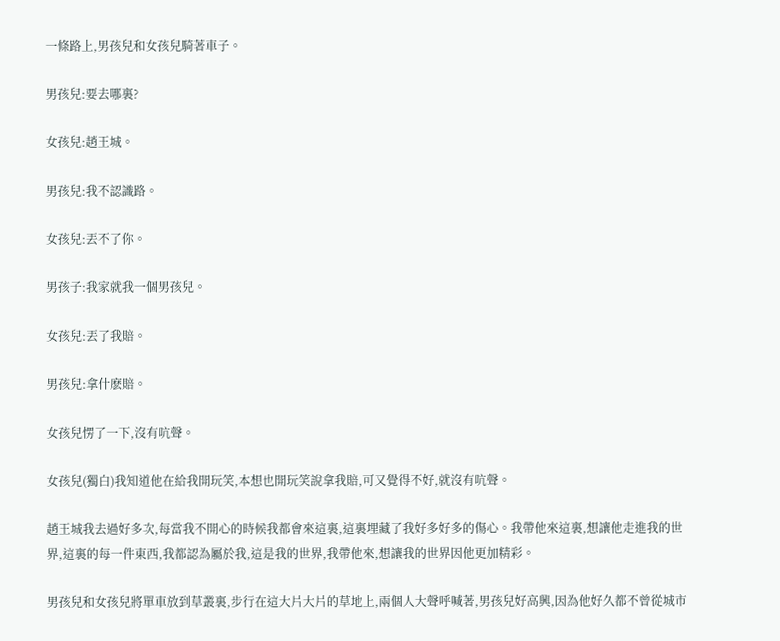一條路上,男孩兒和女孩兒騎著車子。

男孩兒:要去哪裏?

女孩兒:趙王城。

男孩兒:我不認識路。

女孩兒:丟不了你。

男孩子:我家就我一個男孩兒。

女孩兒:丟了我賠。

男孩兒:拿什麽賠。

女孩兒愣了一下,沒有吭聲。

女孩兒(獨白)我知道他在給我開玩笑,本想也開玩笑說拿我賠,可又覺得不好,就沒有吭聲。

趙王城我去過好多次,每當我不開心的時候我都會來這裏,這裏埋藏了我好多好多的傷心。我帶他來這裏,想讓他走進我的世界,這裏的每一件東西,我都認為屬於我,這是我的世界,我帶他來,想讓我的世界因他更加精彩。

男孩兒和女孩兒將單車放到草叢裏,步行在這大片大片的草地上,兩個人大聲呼喊著,男孩兒好高興,因為他好久都不曾從城市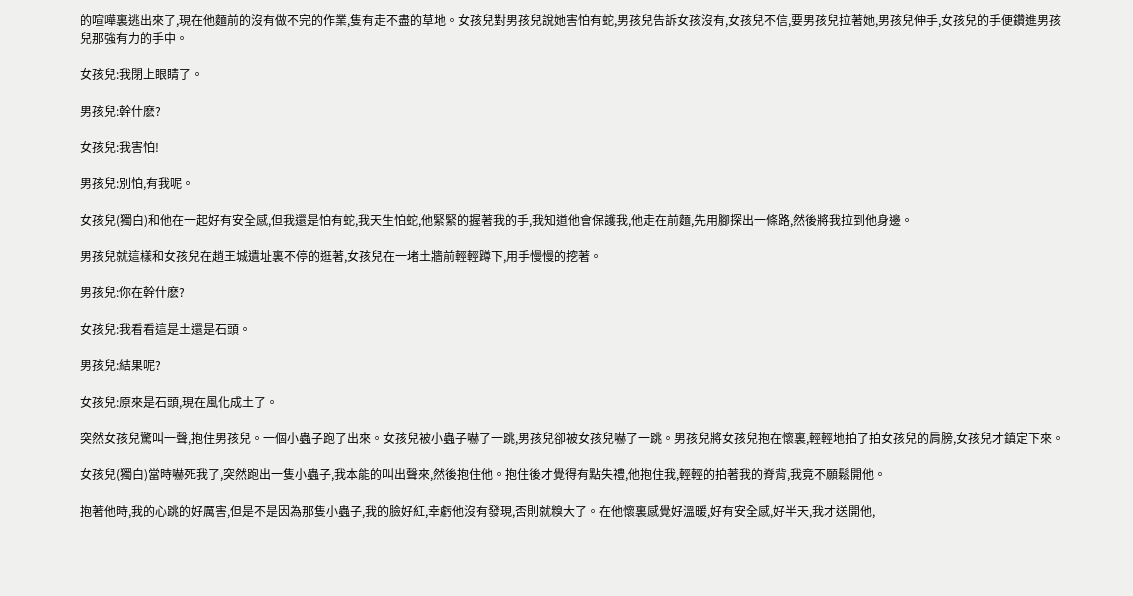的喧嘩裏逃出來了,現在他麵前的沒有做不完的作業,隻有走不盡的草地。女孩兒對男孩兒說她害怕有蛇,男孩兒告訴女孩沒有,女孩兒不信,要男孩兒拉著她,男孩兒伸手,女孩兒的手便鑽進男孩兒那強有力的手中。

女孩兒:我閉上眼睛了。

男孩兒:幹什麽?

女孩兒:我害怕!

男孩兒:別怕,有我呢。

女孩兒(獨白)和他在一起好有安全感,但我還是怕有蛇,我天生怕蛇,他緊緊的握著我的手,我知道他會保護我,他走在前麵,先用腳探出一條路,然後將我拉到他身邊。

男孩兒就這樣和女孩兒在趙王城遺址裏不停的逛著,女孩兒在一堵土牆前輕輕蹲下,用手慢慢的挖著。

男孩兒:你在幹什麽?

女孩兒:我看看這是土還是石頭。

男孩兒:結果呢?

女孩兒:原來是石頭,現在風化成土了。

突然女孩兒驚叫一聲,抱住男孩兒。一個小蟲子跑了出來。女孩兒被小蟲子嚇了一跳,男孩兒卻被女孩兒嚇了一跳。男孩兒將女孩兒抱在懷裏,輕輕地拍了拍女孩兒的肩膀,女孩兒才鎮定下來。

女孩兒(獨白)當時嚇死我了,突然跑出一隻小蟲子,我本能的叫出聲來,然後抱住他。抱住後才覺得有點失禮,他抱住我,輕輕的拍著我的脊背,我竟不願鬆開他。

抱著他時,我的心跳的好厲害,但是不是因為那隻小蟲子,我的臉好紅,幸虧他沒有發現,否則就糗大了。在他懷裏感覺好溫暖,好有安全感,好半天,我才送開他,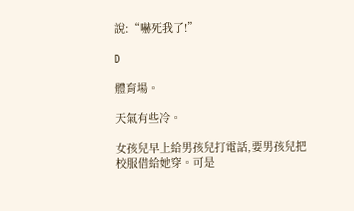說:“嚇死我了!”

D

體育場。

天氣有些冷。

女孩兒早上給男孩兒打電話,要男孩兒把校服借給她穿。可是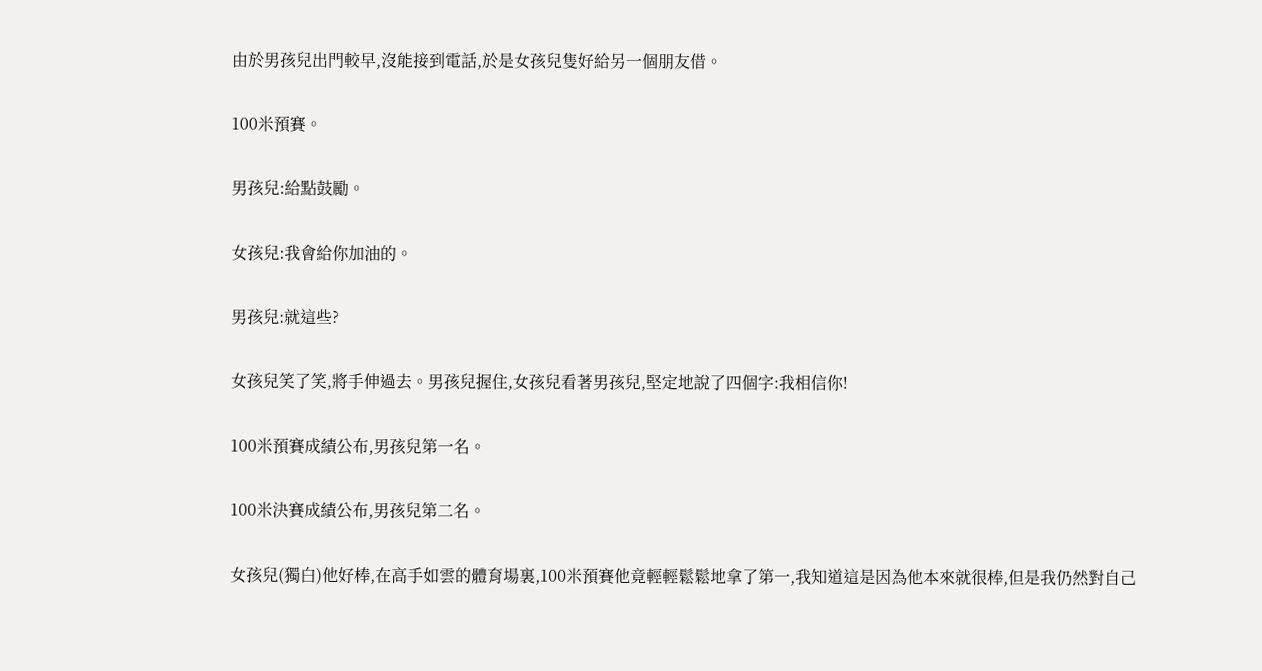由於男孩兒出門較早,沒能接到電話,於是女孩兒隻好給另一個朋友借。

100米預賽。

男孩兒:給點鼓勵。

女孩兒:我會給你加油的。

男孩兒:就這些?

女孩兒笑了笑,將手伸過去。男孩兒握住,女孩兒看著男孩兒,堅定地說了四個字:我相信你!

100米預賽成績公布,男孩兒第一名。

100米決賽成績公布,男孩兒第二名。

女孩兒(獨白)他好棒,在高手如雲的體育場裏,100米預賽他竟輕輕鬆鬆地拿了第一,我知道這是因為他本來就很棒,但是我仍然對自己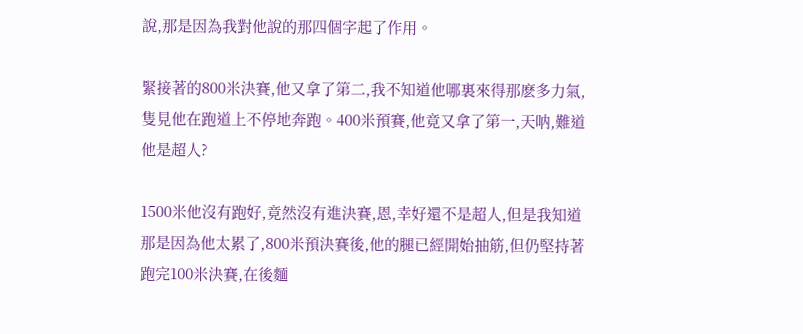說,那是因為我對他說的那四個字起了作用。

緊接著的800米決賽,他又拿了第二,我不知道他哪裏來得那麽多力氣,隻見他在跑道上不停地奔跑。400米預賽,他竟又拿了第一,天呐,難道他是超人?

1500米他沒有跑好,竟然沒有進決賽,恩,幸好還不是超人,但是我知道那是因為他太累了,800米預決賽後,他的腿已經開始抽筋,但仍堅持著跑完100米決賽,在後麵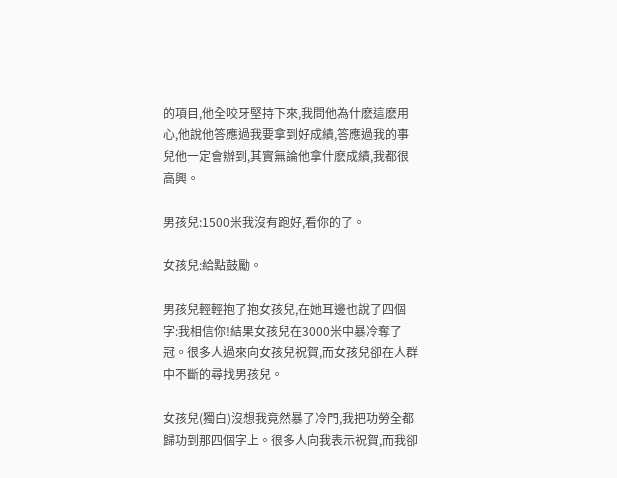的項目,他全咬牙堅持下來,我問他為什麽這麽用心,他說他答應過我要拿到好成績,答應過我的事兒他一定會辦到,其實無論他拿什麽成績,我都很高興。

男孩兒:1500米我沒有跑好,看你的了。

女孩兒:給點鼓勵。

男孩兒輕輕抱了抱女孩兒,在她耳邊也說了四個字:我相信你!結果女孩兒在3000米中暴冷奪了冠。很多人過來向女孩兒祝賀,而女孩兒卻在人群中不斷的尋找男孩兒。

女孩兒(獨白)沒想我竟然暴了冷門,我把功勞全都歸功到那四個字上。很多人向我表示祝賀,而我卻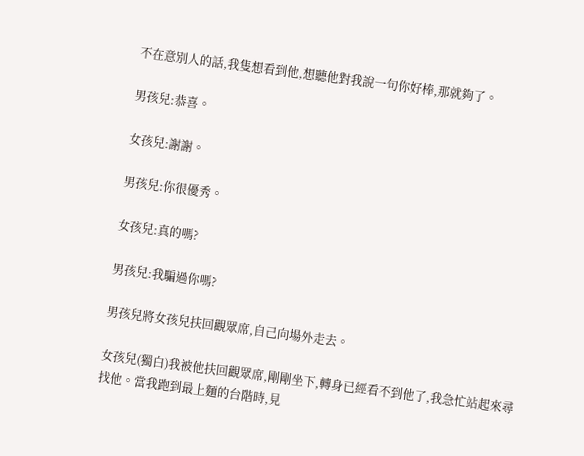不在意別人的話,我隻想看到他,想聽他對我說一句你好棒,那就夠了。

男孩兒:恭喜。

女孩兒:謝謝。

男孩兒:你很優秀。

女孩兒:真的嗎?

男孩兒:我騙過你嗎?

男孩兒將女孩兒扶回觀眾席,自己向場外走去。

女孩兒(獨白)我被他扶回觀眾席,剛剛坐下,轉身已經看不到他了,我急忙站起來尋找他。當我跑到最上麵的台階時,見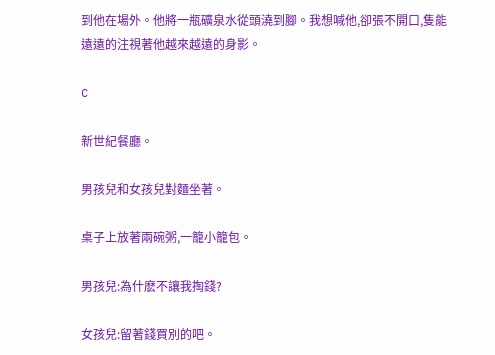到他在場外。他將一瓶礦泉水從頭澆到腳。我想喊他,卻張不開口,隻能遠遠的注視著他越來越遠的身影。

C

新世紀餐廳。

男孩兒和女孩兒對麵坐著。

桌子上放著兩碗粥,一籠小籠包。

男孩兒:為什麽不讓我掏錢?

女孩兒:留著錢買別的吧。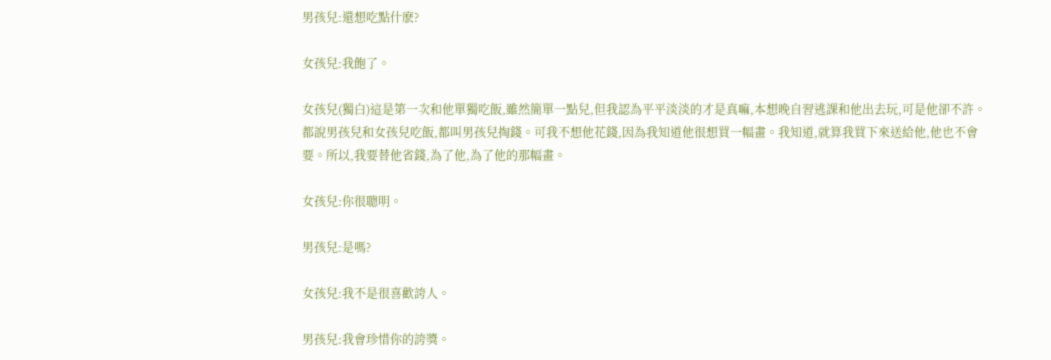男孩兒:還想吃點什麽?

女孩兒:我飽了。

女孩兒(獨白)這是第一次和他單獨吃飯,雖然簡單一點兒,但我認為平平淡淡的才是真嘛,本想晚自習逃課和他出去玩,可是他卻不許。都說男孩兒和女孩兒吃飯,都叫男孩兒掏錢。可我不想他花錢,因為我知道他很想買一幅畫。我知道,就算我買下來送給他,他也不會要。所以,我要替他省錢,為了他,為了他的那幅畫。

女孩兒:你很聰明。

男孩兒:是嗎?

女孩兒:我不是很喜歡誇人。

男孩兒:我會珍惜你的誇獎。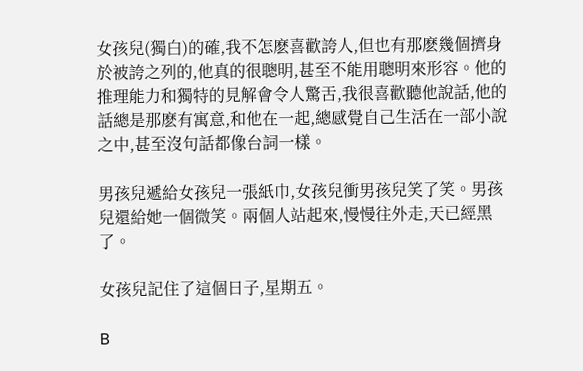女孩兒(獨白)的確,我不怎麽喜歡誇人,但也有那麽幾個擠身於被誇之列的,他真的很聰明,甚至不能用聰明來形容。他的推理能力和獨特的見解會令人驚舌,我很喜歡聽他說話,他的話總是那麽有寓意,和他在一起,總感覺自己生活在一部小說之中,甚至沒句話都像台詞一樣。

男孩兒遞給女孩兒一張紙巾,女孩兒衝男孩兒笑了笑。男孩兒還給她一個微笑。兩個人站起來,慢慢往外走,天已經黑了。

女孩兒記住了這個日子,星期五。

B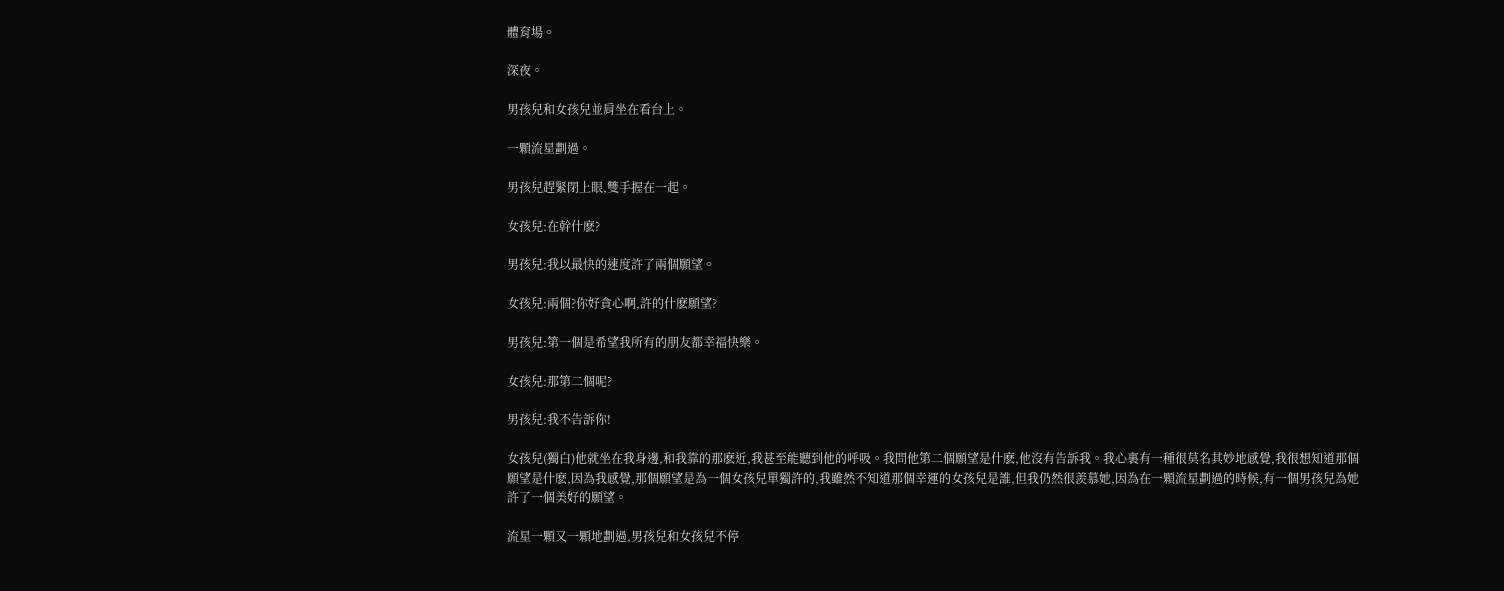體育場。

深夜。

男孩兒和女孩兒並肩坐在看台上。

一顆流星劃過。

男孩兒趕緊閉上眼,雙手握在一起。

女孩兒:在幹什麽?

男孩兒:我以最快的速度許了兩個願望。

女孩兒:兩個?你好貪心啊,許的什麽願望?

男孩兒:第一個是希望我所有的朋友都幸福快樂。

女孩兒:那第二個呢?

男孩兒:我不告訴你!

女孩兒(獨白)他就坐在我身邊,和我靠的那麽近,我甚至能聽到他的呼吸。我問他第二個願望是什麽,他沒有告訴我。我心裏有一種很莫名其妙地感覺,我很想知道那個願望是什麽,因為我感覺,那個願望是為一個女孩兒單獨許的,我雖然不知道那個幸運的女孩兒是誰,但我仍然很羨慕她,因為在一顆流星劃過的時候,有一個男孩兒為她許了一個美好的願望。

流星一顆又一顆地劃過,男孩兒和女孩兒不停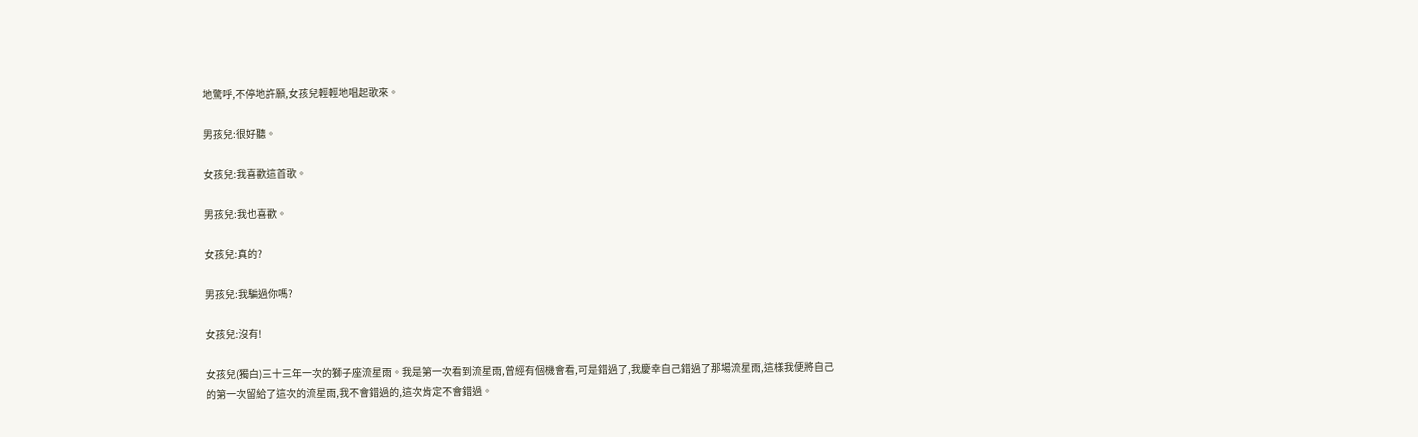地驚呼,不停地許願,女孩兒輕輕地唱起歌來。

男孩兒:很好聽。

女孩兒:我喜歡這首歌。

男孩兒:我也喜歡。

女孩兒:真的?

男孩兒:我騙過你嗎?

女孩兒:沒有!

女孩兒(獨白)三十三年一次的獅子座流星雨。我是第一次看到流星雨,曾經有個機會看,可是錯過了,我慶幸自己錯過了那場流星雨,這樣我便將自己的第一次留給了這次的流星雨,我不會錯過的,這次肯定不會錯過。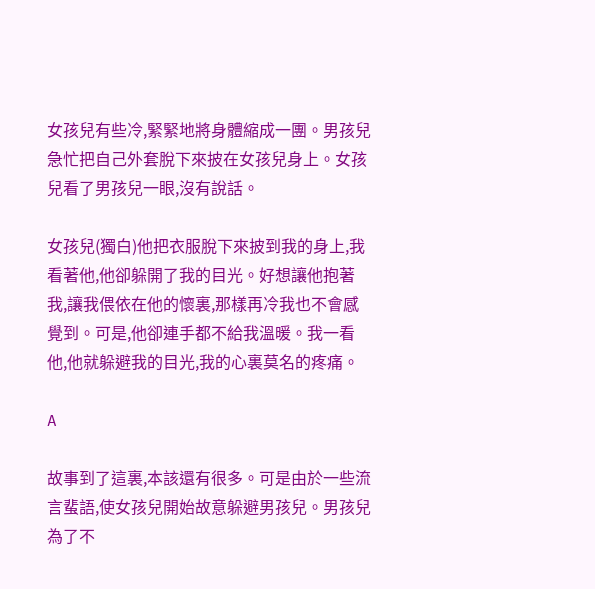女孩兒有些冷,緊緊地將身體縮成一團。男孩兒急忙把自己外套脫下來披在女孩兒身上。女孩兒看了男孩兒一眼,沒有說話。

女孩兒(獨白)他把衣服脫下來披到我的身上,我看著他,他卻躲開了我的目光。好想讓他抱著我,讓我偎依在他的懷裏,那樣再冷我也不會感覺到。可是,他卻連手都不給我溫暖。我一看他,他就躲避我的目光,我的心裏莫名的疼痛。

A

故事到了這裏,本該還有很多。可是由於一些流言蜚語,使女孩兒開始故意躲避男孩兒。男孩兒為了不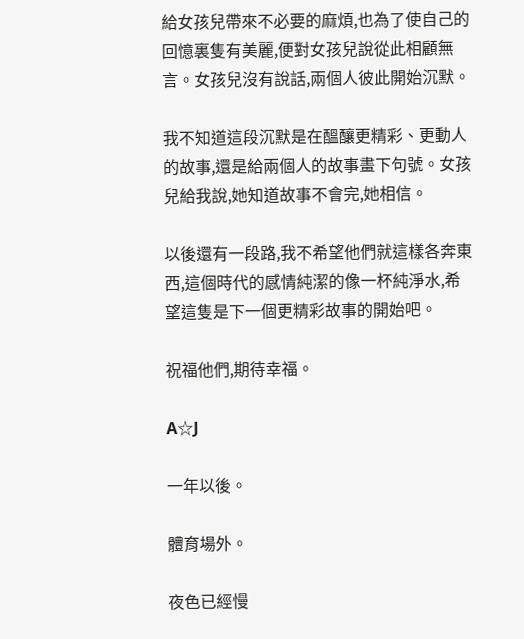給女孩兒帶來不必要的麻煩,也為了使自己的回憶裏隻有美麗,便對女孩兒說從此相顧無言。女孩兒沒有說話,兩個人彼此開始沉默。

我不知道這段沉默是在醞釀更精彩、更動人的故事,還是給兩個人的故事畫下句號。女孩兒給我說,她知道故事不會完,她相信。

以後還有一段路,我不希望他們就這樣各奔東西,這個時代的感情純潔的像一杯純淨水,希望這隻是下一個更精彩故事的開始吧。

祝福他們,期待幸福。

A☆J

一年以後。

體育場外。

夜色已經慢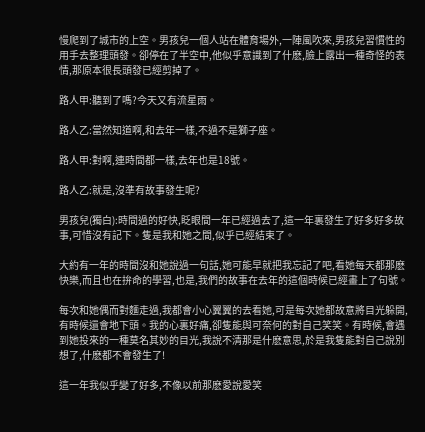慢爬到了城市的上空。男孩兒一個人站在體育場外,一陣風吹來,男孩兒習慣性的用手去整理頭發。卻停在了半空中,他似乎意識到了什麽,臉上露出一種奇怪的表情,那原本很長頭發已經剪掉了。

路人甲:聽到了嗎?今天又有流星雨。

路人乙:當然知道啊,和去年一樣,不過不是獅子座。

路人甲:對啊,連時間都一樣,去年也是18號。

路人乙:就是,沒準有故事發生呢?

男孩兒(獨白):時間過的好快,眨眼間一年已經過去了,這一年裏發生了好多好多故事,可惜沒有記下。隻是我和她之間,似乎已經結束了。

大約有一年的時間沒和她說過一句話,她可能早就把我忘記了吧,看她每天都那麽快樂,而且也在拚命的學習,也是,我們的故事在去年的這個時候已經畫上了句號。

每次和她偶而對麵走過,我都會小心翼翼的去看她,可是每次她都故意將目光躲開,有時候還會地下頭。我的心裏好痛,卻隻能與可奈何的對自己笑笑。有時候,會遇到她投來的一種莫名其妙的目光,我說不清那是什麽意思,於是我隻能對自己說別想了,什麽都不會發生了!

這一年我似乎變了好多,不像以前那麽愛說愛笑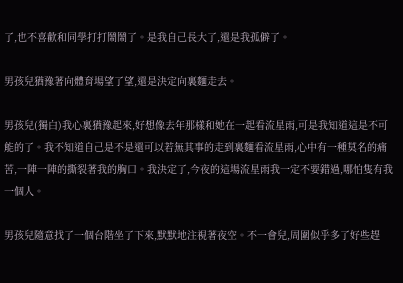了,也不喜歡和同學打打鬧鬧了。是我自己長大了,還是我孤僻了。

男孩兒猶豫著向體育場望了望,還是決定向裏麵走去。

男孩兒(獨白)我心裏猶豫起來,好想像去年那樣和她在一起看流星雨,可是我知道這是不可能的了。我不知道自己是不是還可以若無其事的走到裏麵看流星雨,心中有一種莫名的痛苦,一陣一陣的撕裂著我的胸口。我決定了,今夜的這場流星雨我一定不要錯過,哪怕隻有我一個人。

男孩兒隨意找了一個台階坐了下來,默默地注視著夜空。不一會兒,周圍似乎多了好些趕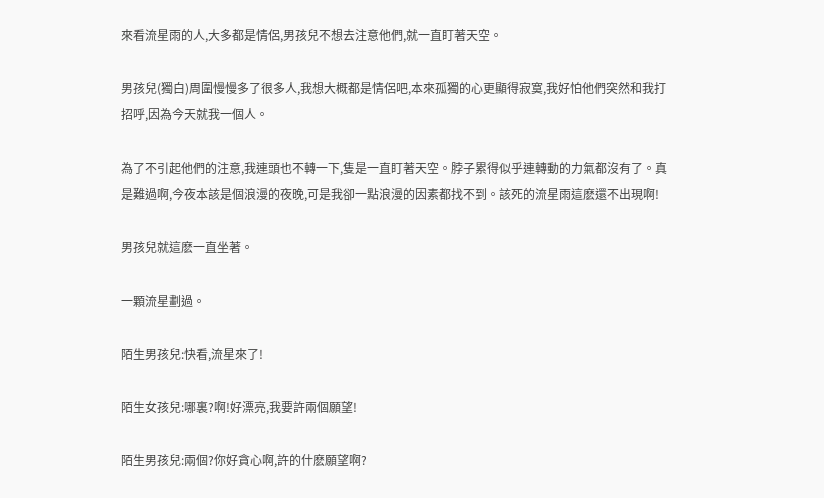來看流星雨的人,大多都是情侶,男孩兒不想去注意他們,就一直盯著天空。

男孩兒(獨白)周圍慢慢多了很多人,我想大概都是情侶吧,本來孤獨的心更顯得寂寞,我好怕他們突然和我打招呼,因為今天就我一個人。

為了不引起他們的注意,我連頭也不轉一下,隻是一直盯著天空。脖子累得似乎連轉動的力氣都沒有了。真是難過啊,今夜本該是個浪漫的夜晚,可是我卻一點浪漫的因素都找不到。該死的流星雨這麽還不出現啊!

男孩兒就這麽一直坐著。

一顆流星劃過。

陌生男孩兒:快看,流星來了!

陌生女孩兒:哪裏?啊!好漂亮,我要許兩個願望!

陌生男孩兒:兩個?你好貪心啊,許的什麽願望啊?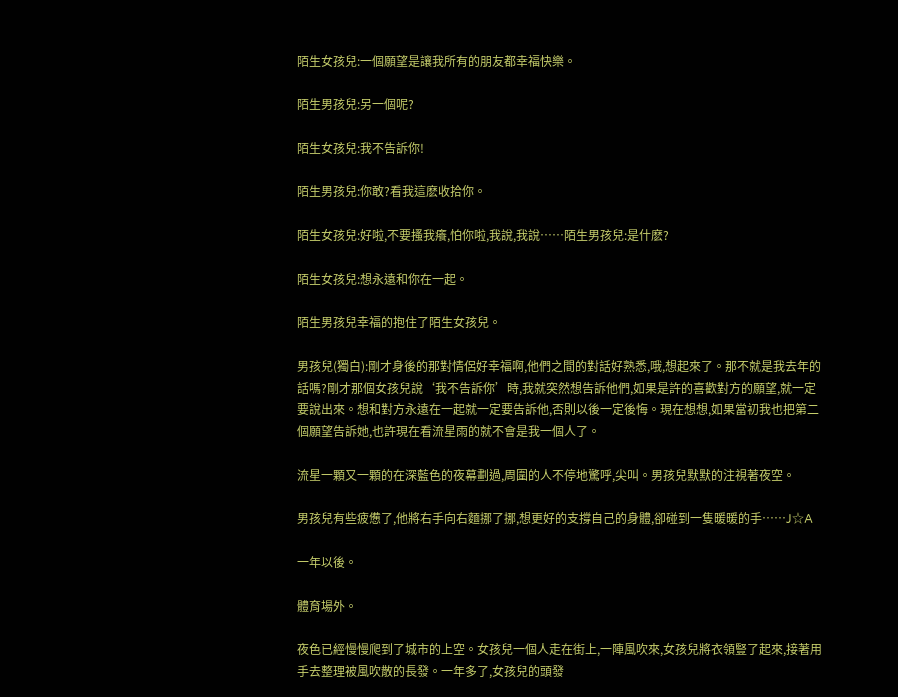陌生女孩兒:一個願望是讓我所有的朋友都幸福快樂。

陌生男孩兒:另一個呢?

陌生女孩兒:我不告訴你!

陌生男孩兒:你敢?看我這麽收拾你。

陌生女孩兒:好啦,不要搔我癢,怕你啦,我說,我說……陌生男孩兒:是什麽?

陌生女孩兒:想永遠和你在一起。

陌生男孩兒幸福的抱住了陌生女孩兒。

男孩兒(獨白):剛才身後的那對情侶好幸福啊,他們之間的對話好熟悉,哦,想起來了。那不就是我去年的話嗎?剛才那個女孩兒說‘我不告訴你’時,我就突然想告訴他們,如果是許的喜歡對方的願望,就一定要說出來。想和對方永遠在一起就一定要告訴他,否則以後一定後悔。現在想想,如果當初我也把第二個願望告訴她,也許現在看流星雨的就不會是我一個人了。

流星一顆又一顆的在深藍色的夜幕劃過,周圍的人不停地驚呼,尖叫。男孩兒默默的注視著夜空。

男孩兒有些疲憊了,他將右手向右麵挪了挪,想更好的支撐自己的身體,卻碰到一隻暖暖的手……J☆A

一年以後。

體育場外。

夜色已經慢慢爬到了城市的上空。女孩兒一個人走在街上,一陣風吹來,女孩兒將衣領豎了起來,接著用手去整理被風吹散的長發。一年多了,女孩兒的頭發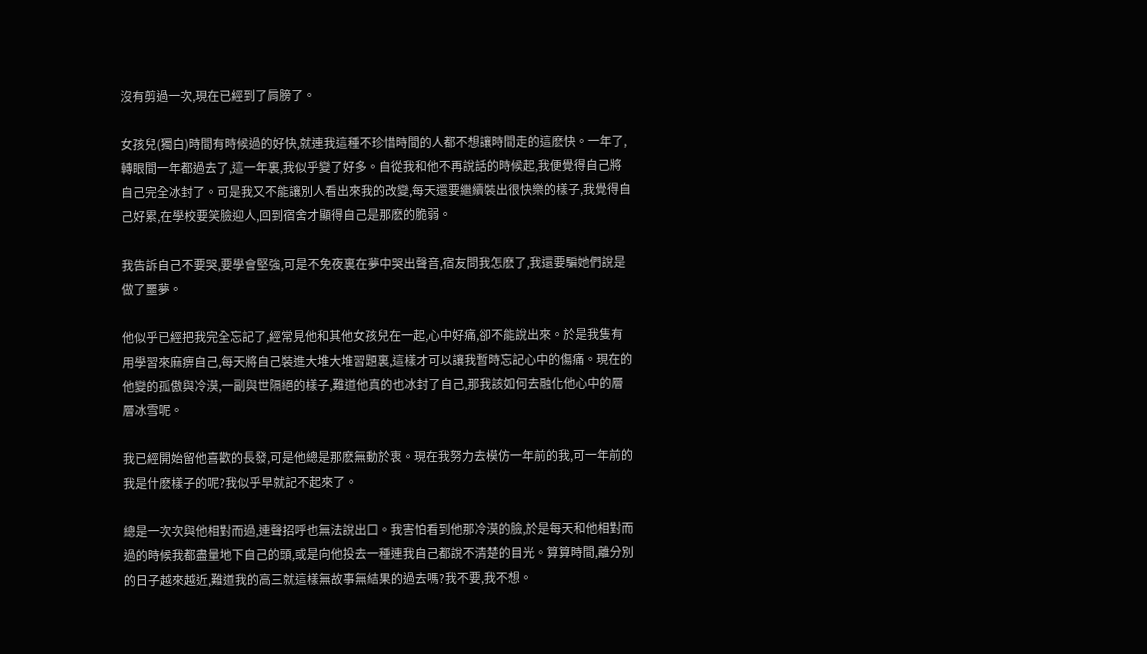沒有剪過一次,現在已經到了肩膀了。

女孩兒(獨白)時間有時候過的好快,就連我這種不珍惜時間的人都不想讓時間走的這麽快。一年了,轉眼間一年都過去了,這一年裏,我似乎變了好多。自從我和他不再說話的時候起,我便覺得自己將自己完全冰封了。可是我又不能讓別人看出來我的改變,每天還要繼續裝出很快樂的樣子,我覺得自己好累,在學校要笑臉迎人,回到宿舍才顯得自己是那麽的脆弱。

我告訴自己不要哭,要學會堅強,可是不免夜裏在夢中哭出聲音,宿友問我怎麽了,我還要騙她們說是做了噩夢。

他似乎已經把我完全忘記了,經常見他和其他女孩兒在一起,心中好痛,卻不能說出來。於是我隻有用學習來麻痹自己,每天將自己裝進大堆大堆習題裏,這樣才可以讓我暫時忘記心中的傷痛。現在的他變的孤傲與冷漠,一副與世隔絕的樣子,難道他真的也冰封了自己,那我該如何去融化他心中的層層冰雪呢。

我已經開始留他喜歡的長發,可是他總是那麽無動於衷。現在我努力去模仿一年前的我,可一年前的我是什麽樣子的呢?我似乎早就記不起來了。

總是一次次與他相對而過,連聲招呼也無法說出口。我害怕看到他那冷漠的臉,於是每天和他相對而過的時候我都盡量地下自己的頭,或是向他投去一種連我自己都說不清楚的目光。算算時間,離分別的日子越來越近,難道我的高三就這樣無故事無結果的過去嗎?我不要,我不想。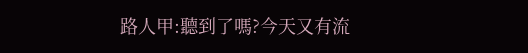路人甲:聽到了嗎?今天又有流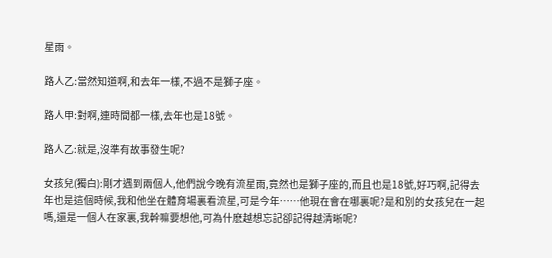星雨。

路人乙:當然知道啊,和去年一樣,不過不是獅子座。

路人甲:對啊,連時間都一樣,去年也是18號。

路人乙:就是,沒準有故事發生呢?

女孩兒(獨白):剛才遇到兩個人,他們說今晚有流星雨,竟然也是獅子座的,而且也是18號,好巧啊,記得去年也是這個時候,我和他坐在體育場裏看流星,可是今年……他現在會在哪裏呢?是和別的女孩兒在一起嗎,還是一個人在家裏,我幹嘛要想他,可為什麽越想忘記卻記得越清晰呢?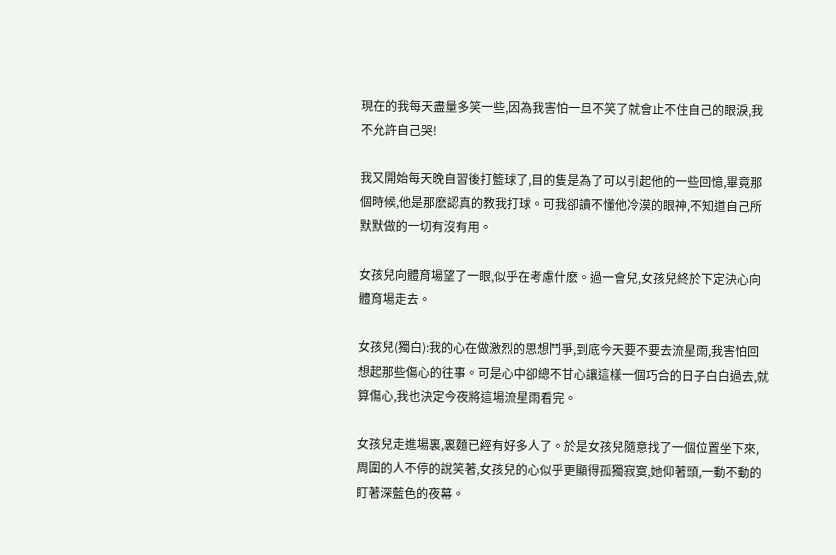現在的我每天盡量多笑一些,因為我害怕一旦不笑了就會止不住自己的眼淚,我不允許自己哭!

我又開始每天晚自習後打籃球了,目的隻是為了可以引起他的一些回憶,畢竟那個時候,他是那麽認真的教我打球。可我卻讀不懂他冷漠的眼神,不知道自己所默默做的一切有沒有用。

女孩兒向體育場望了一眼,似乎在考慮什麽。過一會兒,女孩兒終於下定決心向體育場走去。

女孩兒(獨白):我的心在做激烈的思想鬥爭,到底今天要不要去流星雨,我害怕回想起那些傷心的往事。可是心中卻總不甘心讓這樣一個巧合的日子白白過去,就算傷心,我也決定今夜將這場流星雨看完。

女孩兒走進場裏,裏麵已經有好多人了。於是女孩兒隨意找了一個位置坐下來,周圍的人不停的說笑著,女孩兒的心似乎更顯得孤獨寂寞,她仰著頭,一動不動的盯著深藍色的夜幕。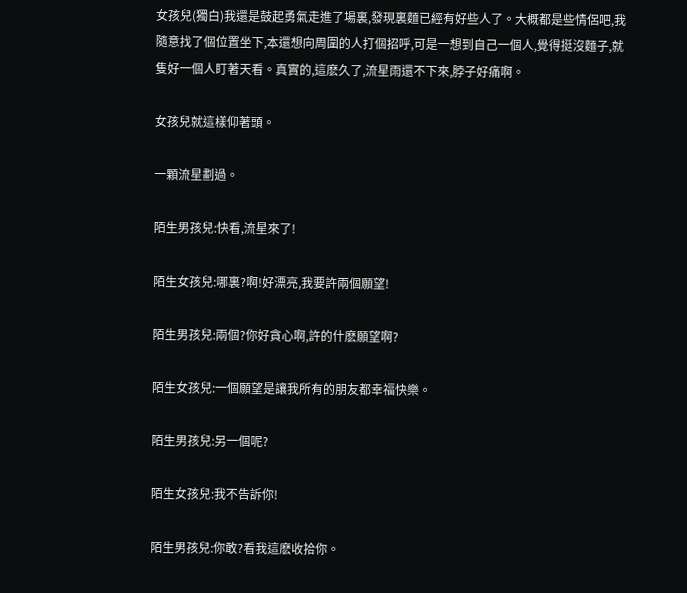女孩兒(獨白)我還是鼓起勇氣走進了場裏,發現裏麵已經有好些人了。大概都是些情侶吧,我隨意找了個位置坐下,本還想向周圍的人打個招呼,可是一想到自己一個人,覺得挺沒麵子,就隻好一個人盯著天看。真實的,這麽久了,流星雨還不下來,脖子好痛啊。

女孩兒就這樣仰著頭。

一顆流星劃過。

陌生男孩兒:快看,流星來了!

陌生女孩兒:哪裏?啊!好漂亮,我要許兩個願望!

陌生男孩兒:兩個?你好貪心啊,許的什麽願望啊?

陌生女孩兒:一個願望是讓我所有的朋友都幸福快樂。

陌生男孩兒:另一個呢?

陌生女孩兒:我不告訴你!

陌生男孩兒:你敢?看我這麽收拾你。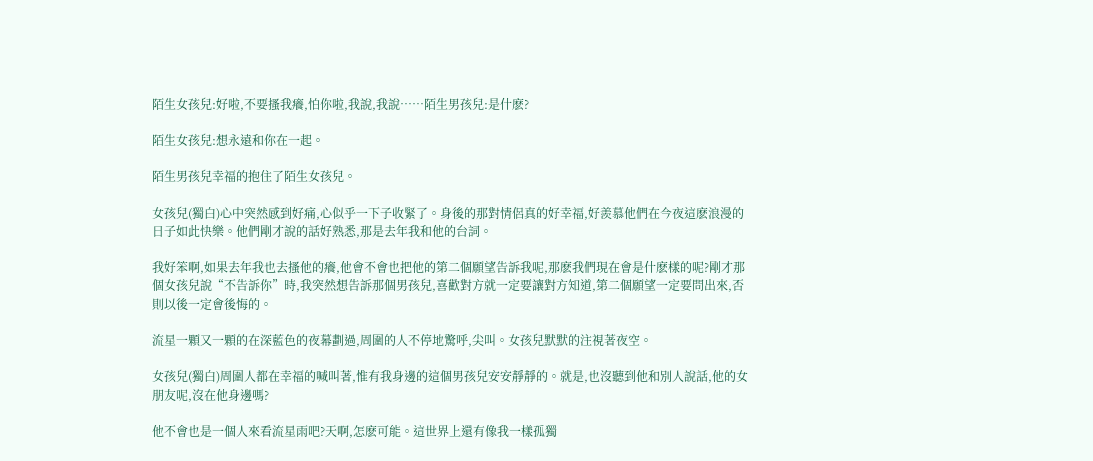陌生女孩兒:好啦,不要搔我癢,怕你啦,我說,我說……陌生男孩兒:是什麽?

陌生女孩兒:想永遠和你在一起。

陌生男孩兒幸福的抱住了陌生女孩兒。

女孩兒(獨白)心中突然感到好痛,心似乎一下子收緊了。身後的那對情侶真的好幸福,好羨慕他們在今夜這麽浪漫的日子如此快樂。他們剛才說的話好熟悉,那是去年我和他的台詞。

我好笨啊,如果去年我也去搔他的癢,他會不會也把他的第二個願望告訴我呢,那麽我們現在會是什麽樣的呢?剛才那個女孩兒說“不告訴你”時,我突然想告訴那個男孩兒,喜歡對方就一定要讓對方知道,第二個願望一定要問出來,否則以後一定會後悔的。

流星一顆又一顆的在深藍色的夜幕劃過,周圍的人不停地驚呼,尖叫。女孩兒默默的注視著夜空。

女孩兒(獨白)周圍人都在幸福的喊叫著,惟有我身邊的這個男孩兒安安靜靜的。就是,也沒聽到他和別人說話,他的女朋友呢,沒在他身邊嗎?

他不會也是一個人來看流星雨吧?天啊,怎麽可能。這世界上還有像我一樣孤獨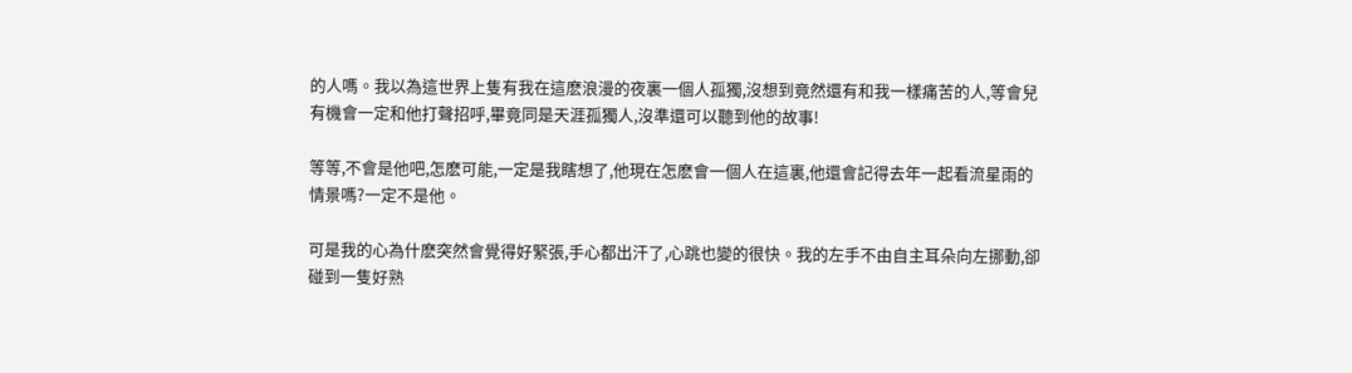的人嗎。我以為這世界上隻有我在這麽浪漫的夜裏一個人孤獨,沒想到竟然還有和我一樣痛苦的人,等會兒有機會一定和他打聲招呼,畢竟同是天涯孤獨人,沒準還可以聽到他的故事!

等等,不會是他吧,怎麽可能,一定是我瞎想了,他現在怎麽會一個人在這裏,他還會記得去年一起看流星雨的情景嗎?一定不是他。

可是我的心為什麽突然會覺得好緊張,手心都出汗了,心跳也變的很快。我的左手不由自主耳朵向左挪動,卻碰到一隻好熟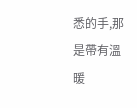悉的手,那是帶有溫暖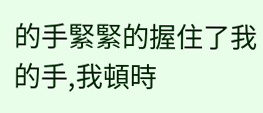的手緊緊的握住了我的手,我頓時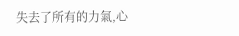失去了所有的力氣,心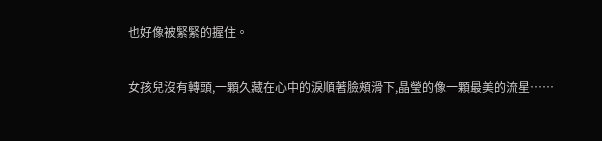也好像被緊緊的握住。

女孩兒沒有轉頭,一顆久藏在心中的淚順著臉頰滑下,晶瑩的像一顆最美的流星……